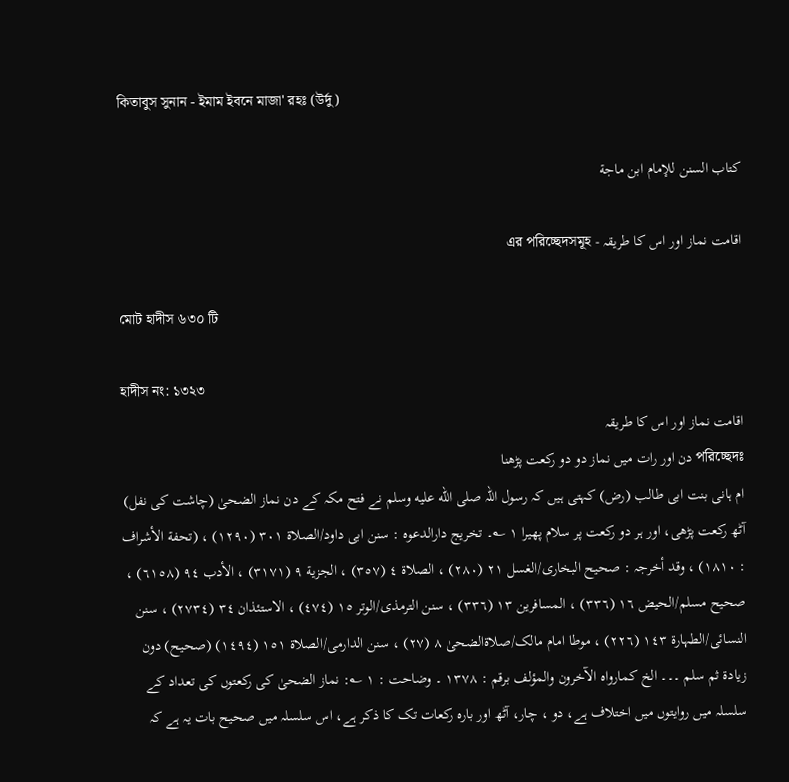কিতাবুস সুনান - ইমাম ইবনে মাজা' রহঃ (উর্দু)

كتاب السنن للإمام ابن ماجة

اقامت نماز اور اس کا طریقہ - এর পরিচ্ছেদসমূহ

মোট হাদীস ৬৩০ টি

হাদীস নং: ১৩২৩
اقامت نماز اور اس کا طریقہ
পরিচ্ছেদঃ دن اور رات میں نماز دو دو رکعت پڑھنا
ام ہانی بنت ابی طالب (رض) کہتی ہیں کہ رسول اللہ صلى الله عليه وسلم نے فتح مکہ کے دن نماز الضحیٰ (چاشت کی نفل) آٹھ رکعت پڑھی، اور ہر دو رکعت پر سلام پھیرا ١ ؎۔ تخریج دارالدعوہ : سنن ابی داود/الصلاة ٣٠١ (١٢٩٠) ، (تحفة الأشراف : ١٨١٠) ، وقد أخرجہ : صحیح البخاری/الغسل ٢١ (٢٨٠) ، الصلاة ٤ (٣٥٧) ، الجزیة ٩ (٣١٧١) ، الأدب ٩٤ (٦١٥٨) ، صحیح مسلم/الحیض ١٦ (٣٣٦) ، المسافرین ١٣ (٣٣٦) ، سنن الترمذی/الوتر ١٥ (٤٧٤) ، الاستئذان ٣٤ (٢٧٣٤) ، سنن النسائی/الطہارة ١٤٣ (٢٢٦) ، موطا امام مالک/صلاةالضحیٰ ٨ (٢٧) ، سنن الدارمی/الصلاة ١٥١ (١٤٩٤) (صحیح) دون زیادة ثم سلم ۔۔۔ الخ کمارواہ الآخرون والمؤلف برقم : ١٣٧٨ ۔ وضاحت : ١ ؎: نماز الضحیٰ کی رکعتوں کی تعداد کے سلسلہ میں روایتوں میں اختلاف ہے، دو ، چار، آٹھ اور بارہ رکعات تک کا ذکر ہے، اس سلسلہ میں صحیح بات یہ ہے کہ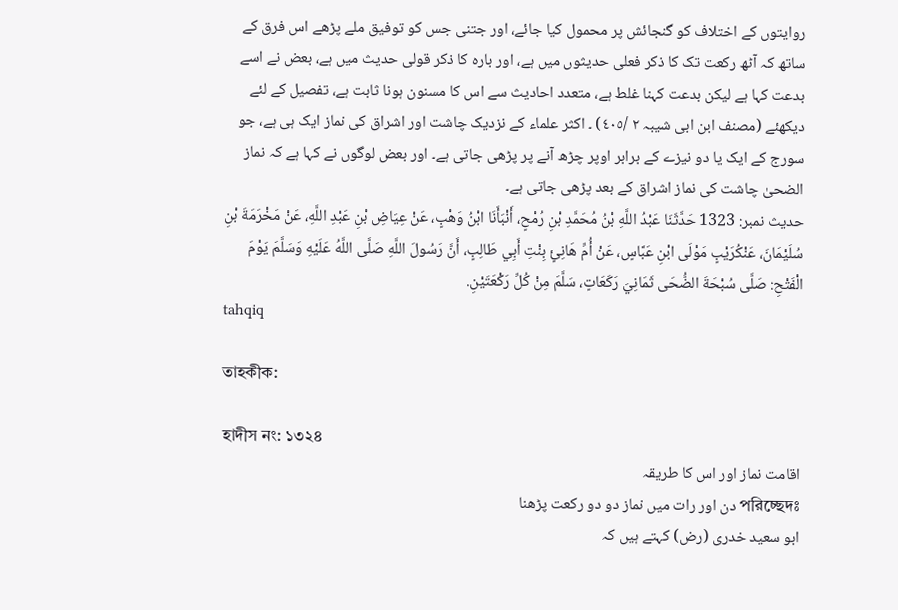روایتوں کے اختلاف کو گنجائش پر محمول کیا جائے، اور جتنی جس کو توفیق ملے پڑھے اس فرق کے ساتھ کہ آٹھ رکعت تک کا ذکر فعلی حدیثوں میں ہے، اور بارہ کا ذکر قولی حدیث میں ہے، بعض نے اسے بدعت کہا ہے لیکن بدعت کہنا غلط ہے، متعدد احادیث سے اس کا مسنون ہونا ثابت ہے، تفصیل کے لئے دیکھئے (مصنف ابن ابی شیبہ ٢ /٤٠٥) ۔ اکثر علماء کے نزدیک چاشت اور اشراق کی نماز ایک ہی ہے، جو سورج کے ایک یا دو نیزے کے برابر اوپر چڑھ آنے پر پڑھی جاتی ہے۔ اور بعض لوگوں نے کہا ہے کہ نماز الضحیٰ چاشت کی نماز اشراق کے بعد پڑھی جاتی ہے۔
حدیث نمبر: 1323 حَدَّثَنَا عَبْدُ اللَّهِ بْنُ مُحَمَّدِ بْنِ رُمْحٍ، أَنْبَأَنَا ابْنُ وَهْبٍ، عَنْ عِيَاضِ بْنِ عَبْدِ اللَّهِ، عَنْ مَخْرَمَةَ بْنِ سُلَيْمَانَ، عَنْكُرَيْبٍ مَوْلَى ابْنِ عَبَّاسٍ، عَنْ أُمِّ هَانِئٍ بِنْتِ أَبِي طَالِبٍ، أَنَّ رَسُولَ اللَّهِ صَلَّى اللَّهُ عَلَيْهِ وَسَلَّمَ يَوْمَ الْفَتْحِ: صَلَّى سُبْحَةَ الضُّحَى ثَمَانِيَ رَكَعَاتٍ، سَلَّمَ مِنْ كُلِّ رَكْعَتَيْنِ.
tahqiq

তাহকীক:

হাদীস নং: ১৩২৪
اقامت نماز اور اس کا طریقہ
পরিচ্ছেদঃ دن اور رات میں نماز دو دو رکعت پڑھنا
ابو سعید خدری (رض) کہتے ہیں کہ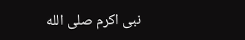نبی اکرم صلى الله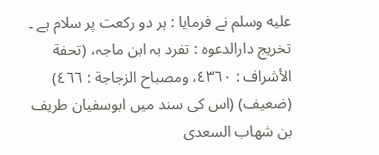عليه وسلم نے فرمایا : ہر دو رکعت پر سلام ہے ۔ تخریج دارالدعوہ : تفرد بہ ابن ماجہ، (تحفة الأشراف : ٤٣٦٠، ومصباح الزجاجة : ٤٦٦) (ضعیف) (اس کی سند میں ابوسفیان طریف بن شھاب السعدی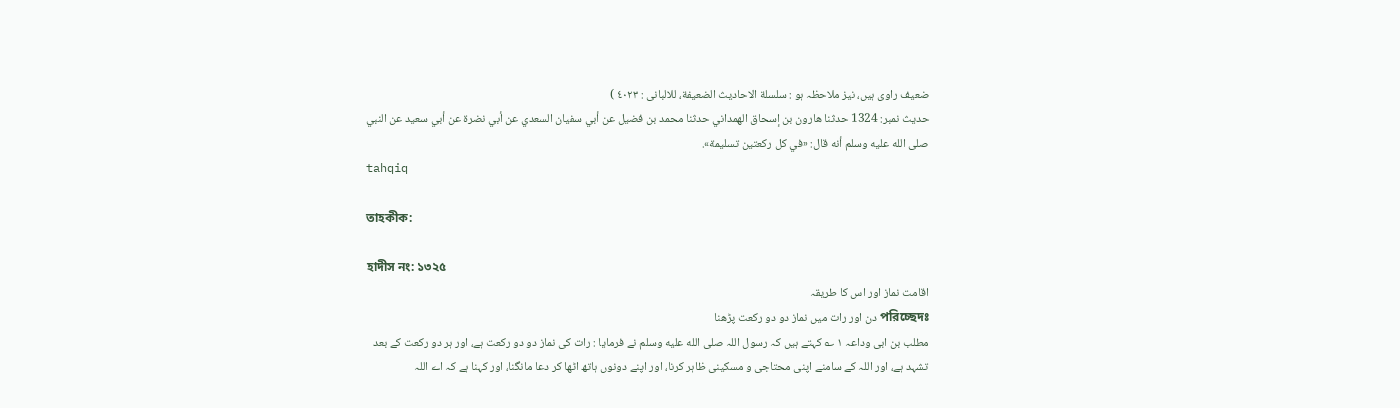ضعیف راوی ہیں، نیز ملاحظہ ہو : سلسلة الاحادیث الضعیفة، للالبانی : ٤٠٢٣ )
حدیث نمبر: 1324 حدثنا هارون بن إسحاق الهمداني حدثنا محمد بن فضيل عن أبي سفيان السعدي عن أبي نضرة عن أبي سعيد عن النبي صلى الله عليه وسلم أنه قال: «في كل ركعتين تسليمة».
tahqiq

তাহকীক:

হাদীস নং: ১৩২৫
اقامت نماز اور اس کا طریقہ
পরিচ্ছেদঃ دن اور رات میں نماز دو دو رکعت پڑھنا
مطلب بن ابی وداعہ ١ ؎ کہتے ہیں کہ رسول اللہ صلى الله عليه وسلم نے فرمایا : رات کی نماز دو دو رکعت ہے، اور ہر دو رکعت کے بعد تشہد ہے، اور اللہ کے سامنے اپنی محتاجی و مسکینی ظاہر کرنا، اور اپنے دونوں ہاتھ اٹھا کر دعا مانگنا، اور کہنا ہے کہ اے اللہ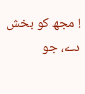! مجھ کو بخش دے، جو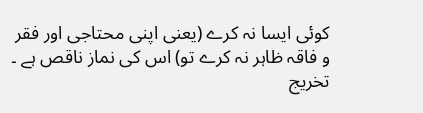کوئی ایسا نہ کرے (یعنی اپنی محتاجی اور فقر و فاقہ ظاہر نہ کرے تو) اس کی نماز ناقص ہے ۔ تخریج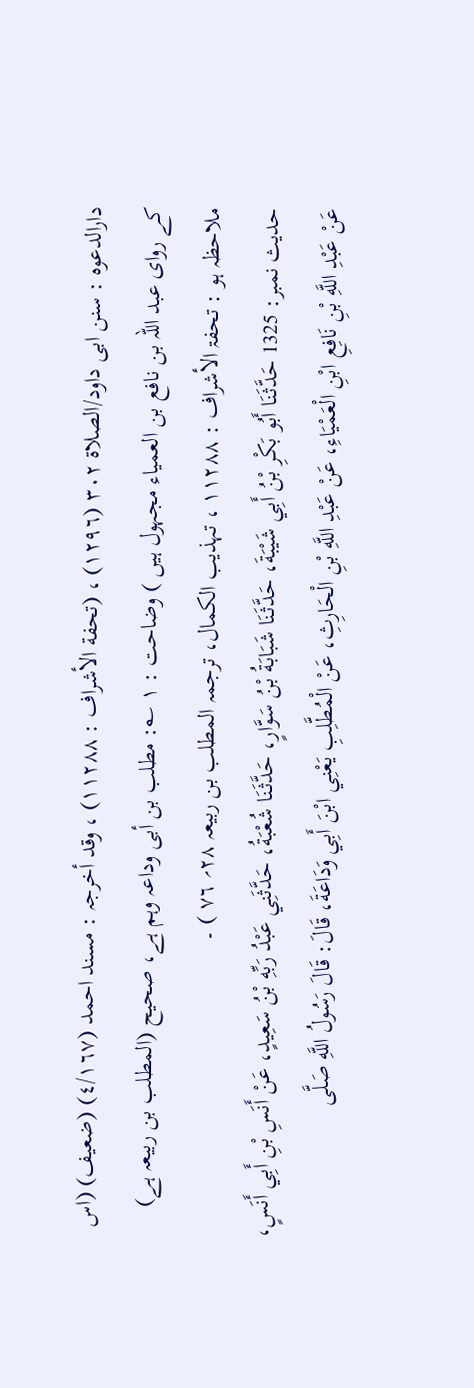دارالدعوہ : سنن ابی داود/الصلاة ٣٠٢ (١٢٩٦) ، (تحفة الأشراف : ١١٢٨٨) ، وقد أخرجہ : مسند احمد (٤/١٦٧) (ضعیف) (اس کے روای عبد اللہ بن نافع بن العمیاء مجہول ہیں ) وضاحت : ١ ؎: مطلب بن أبی وداعہ وہم ہے، صحیح (المطلب بن ربیعہ ہے) ملاحظہ ہو : تحفۃ الأشراف : ١١٢٨٨ ، تہذیب الکمال، ترجمہ المطلب بن ربیعہ ٢٨؍ ٧٦ ) ۔
حدیث نمبر: 1325 حَدَّثَنَا أَبُو بَكْرِ بْنُ أَبِي شَيْبَةَ، حَدَّثَنَا شَبَابَةُ بْنُ سَوَّارٍ، حَدَّثَنَا شُعْبَةُ، حَدَّثَنِي عَبْدُ رَبِّهِ بْنُ سَعِيدٍ، عَنْ أَنَسِ بْنِ أَبِي أَنَسٍ، عَنْ عَبْدِ اللَّهِ بْنِ نَافِعِ ابْنِ الْعَمْيَاءِ، عَنْ عَبْدِ اللَّهِ بْنِ الْحَارِثِ، عَنْ الْمُطَّلِبِ يَعْنِي ابْنَ أَبِي وَدَاعَةَ، قَالَ: قَالَ رَسُولُ اللَّهِ صَلَّى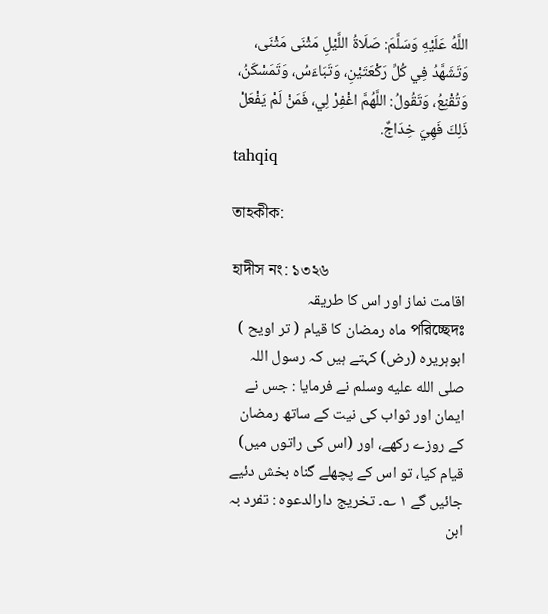اللَّهُ عَلَيْهِ وَسَلَّمَ: صَلَاةُ اللَّيْلِ مَثْنَى مَثْنَى، وَتَشَهَّدُ فِي كُلِّ رَكْعَتَيْنِ، وَتَبَاءَسُ، وَتَمَسْكَنُ، وَتُقْنِعُ، وَتَقُولُ: اللَّهُمَّ اغْفِرْ لِي، فَمَنْ لَمْ يَفْعَلْ ذَلِكَ فَهِيَ خِدَاجٌ.
tahqiq

তাহকীক:

হাদীস নং: ১৩২৬
اقامت نماز اور اس کا طریقہ
পরিচ্ছেদঃ ماہ رمضان کا قیام ( تر اویح )
ابوہریرہ (رض) کہتے ہیں کہ رسول اللہ صلى الله عليه وسلم نے فرمایا : جس نے ایمان اور ثواب کی نیت کے ساتھ رمضان کے روزے رکھے، اور (اس کی راتوں میں) قیام کیا، تو اس کے پچھلے گناہ بخش دئیے جائیں گے ١ ؎۔ تخریج دارالدعوہ : تفرد بہ ابن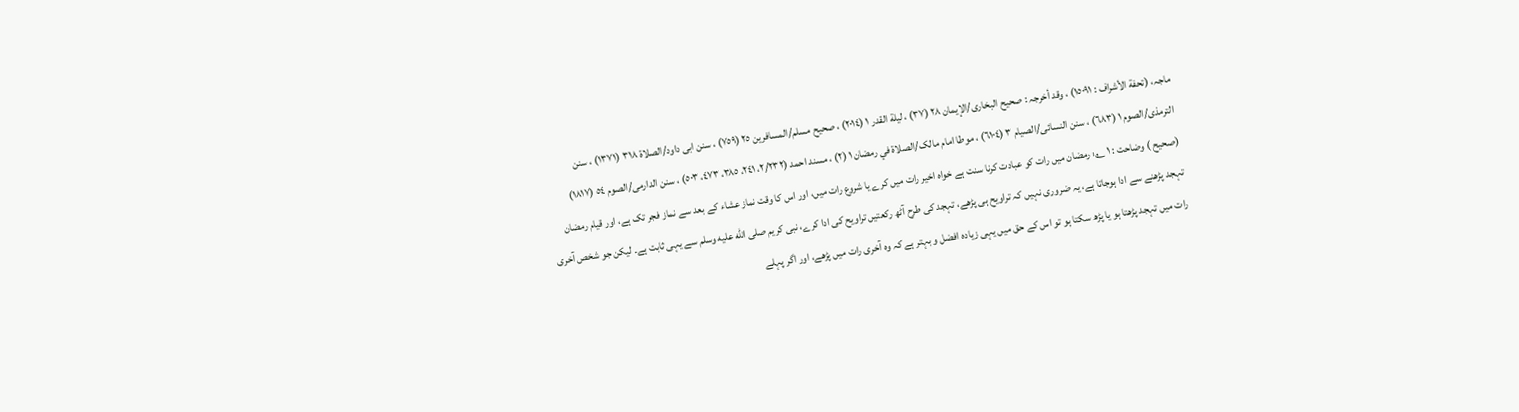ماجہ، (تحفة الأشراف : ١٥٠٩١) ، وقد أخرجہ : صحیح البخاری/الإیمان ٢٨ (٣٧) ، لیلة القدر ١ (٢٠١٤) ، صحیح مسلم/المسافرین ٢٥ (٧٥٩) ، سنن ابی داود/الصلاة ٣١٨ (١٣٧١) ، سنن الترمذی/الصوم ١ (٦٨٣) ، سنن النسائی/الصیام ٣ (٦١٠٤) ، موطا امام مالک/الصلاة في رمضان ١ (٢) ، مسند احمد (٢/٢٣٢، ٢٤١، ٣٨٥، ٤٧٣، ٥٠٣) ، سنن الدارمی/الصوم ٥٤ (١٨١٧) (صحیح ) وضاحت : ١ ؎: رمضان میں رات کو عبادت کرنا سنت ہے خواہ اخیر رات میں کرے یا شروع رات میں، اور اس کا وقت نماز عشاء کے بعد سے نماز فجر تک ہے، اور قیام رمضان تہجد پڑھنے سے ادا ہوجاتا ہے، یہ ضروری نہیں کہ تراویح ہی پڑھے، تہجد کی طرح آٹھ رکعتیں تراویح کی ادا کرے، نبی کریم صلى الله عليه وسلم سے یہی ثابت ہے۔ لیکن جو شخص آخری رات میں تہجد پڑھتا ہو یا پڑھ سکتا ہو تو اس کے حق میں یہی زیادہ افضل و بہتر ہے کہ وہ آخری رات میں پڑھے، اور اگر پہلے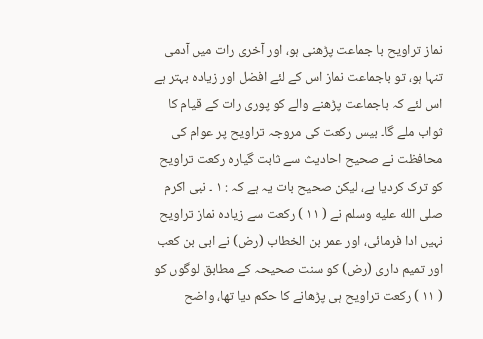نماز تراویح با جماعت پڑھنی ہو، اور آخری رات میں آدمی تنہا ہو، تو باجماعت نماز اس کے لئے افضل اور زیادہ بہتر ہے اس لئے کہ باجماعت پڑھنے والے کو پوری رات کے قیام کا ثواب ملے گا۔ بیس رکعت کی مروجہ تراویح پر عوام کی محافظت نے صحیح احادیث سے ثابت گیارہ رکعت تراویح کو ترک کردیا ہے، لیکن صحیح بات یہ ہے کہ : ١ ۔ نبی اکرم صلى الله عليه وسلم نے ( ١١ ) رکعت سے زیادہ نماز تراویح نہیں ادا فرمائی، اور عمر بن الخطاب (رض) نے ابی بن کعب اور تمیم داری (رض) کو سنت صحیحہ کے مطابق لوگوں کو ( ١١ ) رکعت تراویح ہی پڑھانے کا حکم دیا تھا، واضح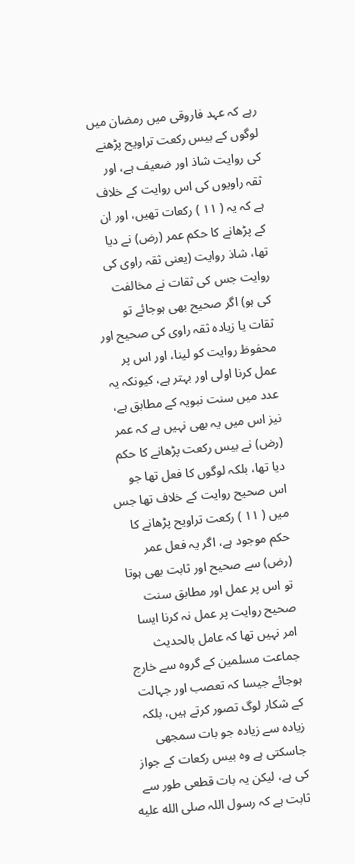رہے کہ عہد فاروقی میں رمضان میں لوگوں کے بیس رکعت تراویح پڑھنے کی روایت شاذ اور ضعیف ہے، اور ثقہ راویوں کی اس روایت کے خلاف ہے کہ یہ ( ١١ ) رکعات تھیں، اور ان کے پڑھانے کا حکم عمر (رض) نے دیا تھا، شاذ روایت (یعنی ثقہ راوی کی روایت جس کی ثقات نے مخالفت کی ہو) اگر صحیح بھی ہوجائے تو ثقات یا زیادہ ثقہ راوی کی صحیح اور محفوظ روایت کو لینا، اور اس پر عمل کرنا اولی اور بہتر ہے، کیونکہ یہ عدد میں سنت نبویہ کے مطابق ہے، نیز اس میں یہ بھی نہیں ہے کہ عمر (رض) نے بیس رکعت پڑھانے کا حکم دیا تھا، بلکہ لوگوں کا فعل تھا جو اس صحیح روایت کے خلاف تھا جس میں ( ١١ ) رکعت تراویح پڑھانے کا حکم موجود ہے، اگر یہ فعل عمر (رض) سے صحیح اور ثابت بھی ہوتا تو اس پر عمل اور مطابق سنت صحیح روایت پر عمل نہ کرنا ایسا امر نہیں تھا کہ عامل بالحدیث جماعت مسلمین کے گروہ سے خارج ہوجائے جیسا کہ تعصب اور جہالت کے شکار لوگ تصور کرتے ہیں، بلکہ زیادہ سے زیادہ جو بات سمجھی جاسکتی ہے وہ بیس رکعات کے جواز کی ہے، لیکن یہ بات قطعی طور سے ثابت ہے کہ رسول اللہ صلى الله عليه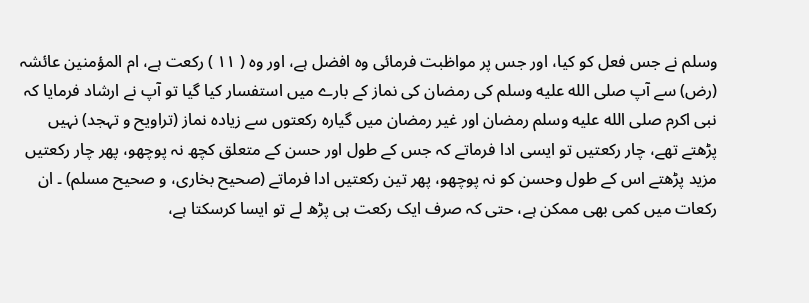وسلم نے جس فعل کو کیا، اور جس پر مواظبت فرمائی وہ افضل ہے، اور وہ ( ١١ ) رکعت ہے، ام المؤمنین عائشہ (رض) سے آپ صلى الله عليه وسلم کی رمضان کی نماز کے بارے میں استفسار کیا گیا تو آپ نے ارشاد فرمایا کہ نبی اکرم صلى الله عليه وسلم رمضان اور غیر رمضان میں گیارہ رکعتوں سے زیادہ نماز (تراویح و تہجد) نہیں پڑھتے تھے، چار رکعتیں تو ایسی ادا فرماتے کہ جس کے طول اور حسن کے متعلق کچھ نہ پوچھو، پھر چار رکعتیں مزید پڑھتے اس کے طول وحسن کو نہ پوچھو، پھر تین رکعتیں ادا فرماتے (صحیح بخاری، و صحیح مسلم) ۔ ان رکعات میں کمی بھی ممکن ہے، حتی کہ صرف ایک رکعت ہی پڑھ لے تو ایسا کرسکتا ہے،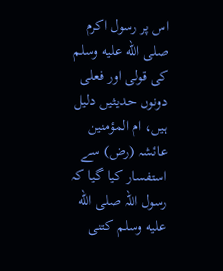اس پر رسول اکرم صلى الله عليه وسلم کی قولی اور فعلی دونوں حدیثیں دلیل ہیں، ام المؤمنین عائشہ (رض) سے استفسار کیا گیا کہ رسول اللہ صلى الله عليه وسلم کتنی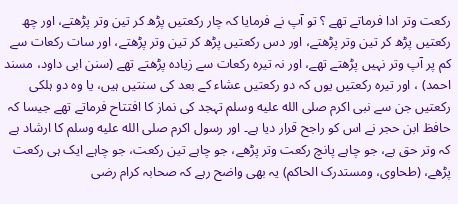رکعت وتر ادا فرماتے تھے ؟ تو آپ نے فرمایا کہ چار رکعتیں پڑھ کر تین وتر پڑھتے، اور چھ رکعتیں پڑھ کر تین وتر پڑھتے، اور دس رکعتیں پڑھ کر تین وتر پڑھتے، اور سات رکعات سے کم پر آپ وتر نہیں پڑھتے تھے، اور نہ تیرہ رکعات سے زیادہ پڑھتے تھے (سنن ابی داود، مسند احمد) ، اور تیرہ رکعتیں یوں کہ دو رکعتیں عشاء کے بعد کی سنتیں ہیں، یا وہ دو ہلکی رکعتیں جن سے نبی اکرم صلى الله عليه وسلم تہجد کی نماز کا افتتاح فرماتے تھے جیسا کہ حافظ ابن حجر نے اس کو راجح قرار دیا ہے۔ اور رسول اکرم صلى الله عليه وسلم کا ارشاد ہے کہ وتر حق ہے، جو چاہے پانچ رکعت وتر پڑھے، جو چاہے تین رکعت، جو چاہے ایک ہی رکعت پڑھے، (طحاوی، ومستدرک الحاکم) یہ بھی واضح رہے کہ صحابہ کرام رضی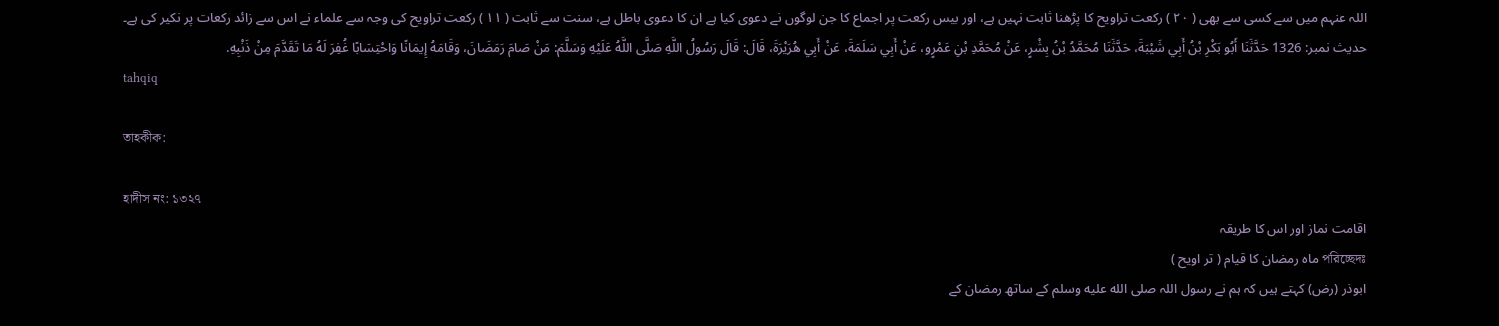اللہ عنہم میں سے کسی سے بھی ( ٢٠ ) رکعت تراویح کا پڑھنا ثابت نہیں ہے، اور بیس رکعت پر اجماع کا جن لوگوں نے دعوی کیا ہے ان کا دعوی باطل ہے، سنت سے ثابت ( ١١ ) رکعت تراویح کی وجہ سے علماء نے اس سے زائد رکعات پر نکیر کی ہے۔
حدیث نمبر: 1326 حَدَّثَنَا أَبُو بَكْرِ بْنُ أَبِي شَيْبَةَ، حَدَّثَنَا مُحَمَّدُ بْنُ بِشْرٍ، عَنْ مُحَمَّدِ بْنِ عَمْرٍو، عَنْ أَبِي سَلَمَةَ، عَنْ أَبِي هُرَيْرَةَ، قَالَ: قَالَ رَسُولُ اللَّهِ صَلَّى اللَّهُ عَلَيْهِ وَسَلَّمَ: مَنْ صَامَ رَمَضَانَ، وَقَامَهُ إِيمَانًا وَاحْتِسَابًا غُفِرَ لَهُ مَا تَقَدَّمَ مِنْ ذَنْبِهِ.
tahqiq

তাহকীক:

হাদীস নং: ১৩২৭
اقامت نماز اور اس کا طریقہ
পরিচ্ছেদঃ ماہ رمضان کا قیام ( تر اویح )
ابوذر (رض) کہتے ہیں کہ ہم نے رسول اللہ صلى الله عليه وسلم کے ساتھ رمضان کے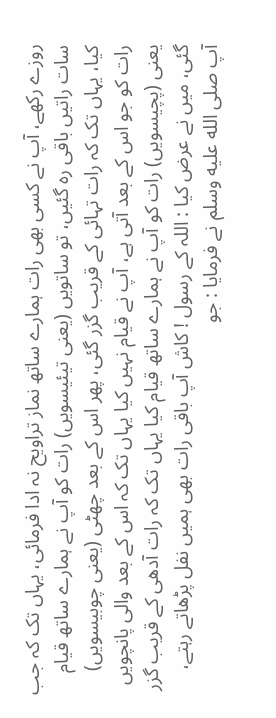روزے رکھے، آپ نے کسی بھی رات ہمارے ساتھ نماز تراویح نہ ادا فرمائی، یہاں تک کہ جب سات راتیں باقی رہ گئیں، تو ساتویں (یعنی تیئیسویں) رات کو آپ نے ہمارے ساتھ قیام کیا، یہاں تک کہ رات تہائی کے قریب گزر گئی، پھر اس کے بعد چھٹی (یعنی چوبیسویں) رات کو جو اس کے بعد آتی ہے، آپ نے قیام نہیں کیا یہاں تک کہ اس کے بعد والی پانچویں یعنی (پچیسویں) رات کو آپ نے ہمارے ساتھ قیام کیا یہاں تک کہ رات آدھی کے قریب گزر گئی، میں نے عرض کیا : اللہ کے رسول ! کاش آپ باقی رات بھی ہمیں نفل پڑھاتے رہتے، آپ صلى الله عليه وسلم نے فرمایا : جو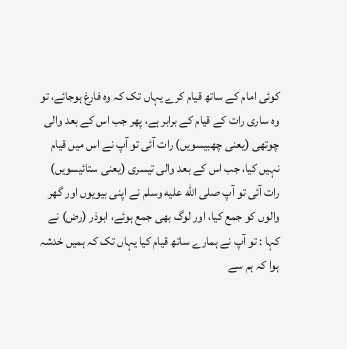کوئی امام کے ساتھ قیام کرے یہاں تک کہ وہ فارغ ہوجائے، تو وہ ساری رات کے قیام کے برابر ہے، پھر جب اس کے بعد والی چوتھی (یعنی چھبیسویں) رات آئی تو آپ نے اس میں قیام نہیں کیا، جب اس کے بعد والی تیسری (یعنی ستائیسویں) رات آئی تو آپ صلى الله عليه وسلم نے اپنی بیویوں اور گھر والوں کو جمع کیا، اور لوگ بھی جمع ہوئے، ابوذر (رض) نے کہا : تو آپ نے ہمارے ساتھ قیام کیا یہاں تک کہ ہمیں خدشہ ہوا کہ ہم سے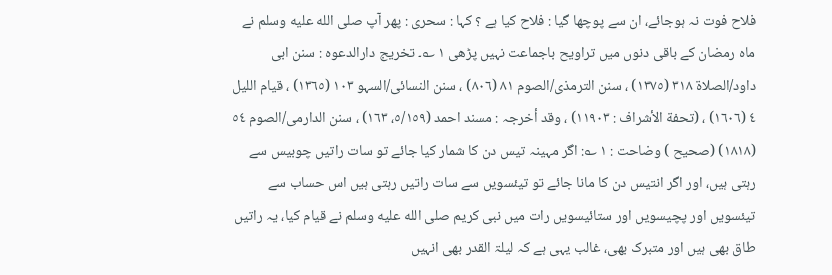فلاح فوت نہ ہوجائے، ان سے پوچھا گیا : فلاح کیا ہے ؟ کہا : سحری : پھر آپ صلى الله عليه وسلم نے ماہ رمضان کے باقی دنوں میں تراویح باجماعت نہیں پڑھی ١ ؎۔ تخریج دارالدعوہ : سنن ابی داود/الصلاة ٣١٨ (١٣٧٥) ، سنن الترمذی/الصوم ٨١ (٨٠٦) ، سنن النسائی/السہو ١٠٣ (١٣٦٥) ، قیام اللیل ٤ (١٦٠٦) ، (تحفة الأشراف : ١١٩٠٣) ، وقد أخرجہ : مسند احمد (٥/١٥٩، ١٦٣) ، سنن الدارمی/الصوم ٥٤ (١٨١٨) (صحیح ) وضاحت : ١ ؎: اگر مہینہ تیس دن کا شمار کیا جائے تو سات راتیں چوبیس سے رہتی ہیں، اور اگر انتیس دن کا مانا جائے تو تیئسویں سے سات راتیں رہتی ہیں اس حساب سے تیئسویں اور پچیسویں اور ستائیسویں رات میں نبی کریم صلى الله عليه وسلم نے قیام کیا، یہ راتیں طاق بھی ہیں اور متبرک بھی، غالب یہی ہے کہ لیلۃ القدر بھی انہیں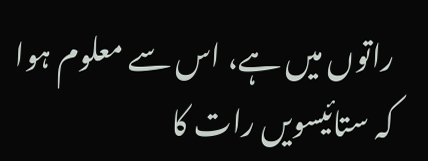راتوں میں ہے، اس سے معلوم ہوا کہ ستائیسویں رات کا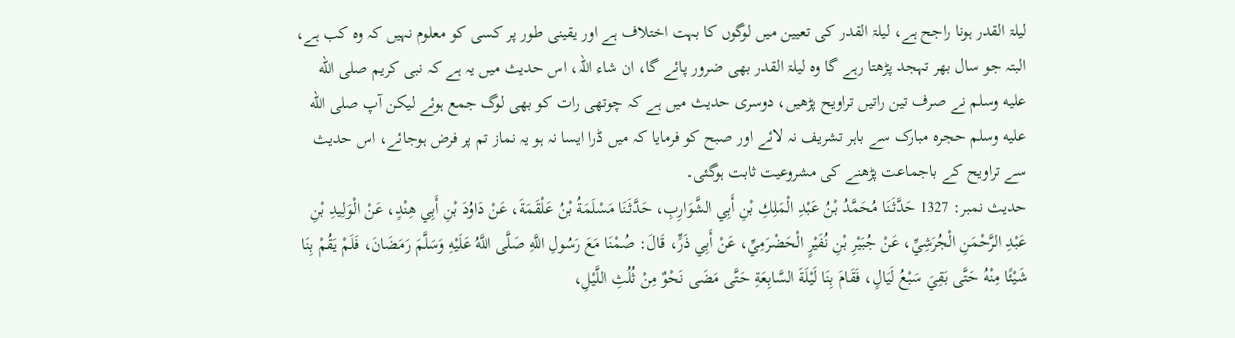لیلۃ القدر ہونا راجح ہے، لیلۃ القدر کی تعیین میں لوگوں کا بہت اختلاف ہے اور یقینی طور پر کسی کو معلوم نہیں کہ وہ کب ہے، البتہ جو سال بھر تہجد پڑھتا رہے گا وہ لیلۃ القدر بھی ضرور پائے گا، ان شاء اللہ، اس حدیث میں یہ ہے کہ نبی کریم صلى الله عليه وسلم نے صرف تین راتیں تراویح پڑھیں، دوسری حدیث میں ہے کہ چوتھی رات کو بھی لوگ جمع ہوئے لیکن آپ صلى الله عليه وسلم حجرہ مبارک سے باہر تشریف نہ لائے اور صبح کو فرمایا کہ میں ڈرا ایسا نہ ہو یہ نماز تم پر فرض ہوجائے، اس حدیث سے تراویح کے باجماعت پڑھنے کی مشروعیت ثابت ہوگئی۔
حدیث نمبر: 1327 حَدَّثَنَا مُحَمَّدُ بْنُ عَبْدِ الْمَلِكِ بْنِ أَبِي الشَّوَارِبِ، حَدَّثَنَا مَسْلَمَةُ بْنُ عَلْقَمَةَ، عَنْ دَاوُدَ بْنِ أَبِي هِنْدٍ، عَنْ الْوَلِيدِ بْنِ عَبْدِ الرَّحْمَنِ الْجُرَشِيِّ، عَنْ جُبَيْرِ بْنِ نُفَيْرٍ الْحَضْرَمِيِّ، عَنْ أَبِي ذَرٍّ، قَالَ: صُمْنَا مَعَ رَسُولِ اللَّهِ صَلَّى اللَّهُ عَلَيْهِ وَسَلَّمَ رَمَضَانَ، فَلَمْ يَقُمْ بِنَا شَيْئًا مِنْهُ حَتَّى بَقِيَ سَبْعُ لَيَالٍ، فَقَامَ بِنَا لَيْلَةَ السَّابِعَةِ حَتَّى مَضَى نَحْوٌ مِنْ ثُلُثِ اللَّيْلِ،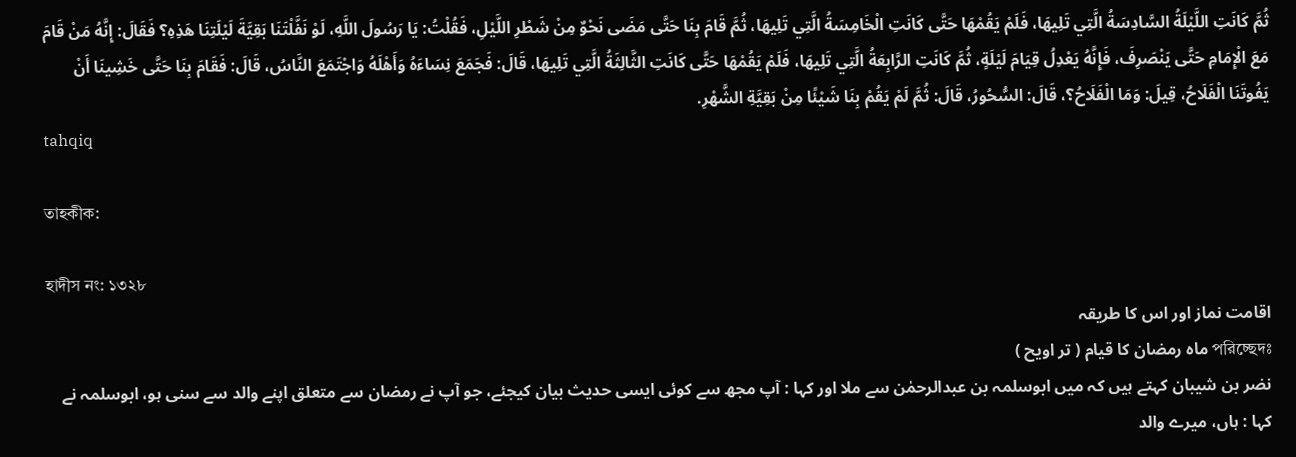ثُمَّ كَانَتِ اللَّيْلَةُ السَّادِسَةُ الَّتِي تَلِيهَا، فَلَمْ يَقُمْهَا حَتَّى كَانَتِ الْخَامِسَةُ الَّتِي تَلِيهَا، ثُمَّ قَامَ بِنَا حَتَّى مَضَى نَحْوٌ مِنْ شَطْرِ اللَّيْلِ، فَقُلْتُ: يَا رَسُولَ اللَّهِ، لَوْ نَفَّلْتَنَا بَقِيَّةَ لَيْلَتِنَا هَذِهِ؟ فَقَالَ: إِنَّهُ مَنْ قَامَ مَعَ الْإِمَامِ حَتَّى يَنْصَرِفَ، فَإِنَّهُ يَعْدِلُ قِيَامَ لَيْلَةٍ، ثُمَّ كَانَتِ الرَّابِعَةُ الَّتِي تَلِيهَا، فَلَمْ يَقُمْهَا حَتَّى كَانَتِ الثَّالِثَةُ الَّتِي تَلِيهَا، قَالَ: فَجَمَعَ نِسَاءَهُ وَأَهْلَهُ وَاجْتَمَعَ النَّاسُ، قَالَ: فَقَامَ بِنَا حَتَّى خَشِينَا أَنْ يَفُوتَنَا الْفَلَاحُ، قِيلَ: وَمَا الْفَلَاحُ؟، قَالَ: السُّحُورُ، قَالَ: ثُمَّ لَمْ يَقُمْ بِنَا شَيْئًا مِنْ بَقِيَّةِ الشَّهْرِ.
tahqiq

তাহকীক:

হাদীস নং: ১৩২৮
اقامت نماز اور اس کا طریقہ
পরিচ্ছেদঃ ماہ رمضان کا قیام ( تر اویح )
نضر بن شیبان کہتے ہیں کہ میں ابوسلمہ بن عبدالرحمٰن سے ملا اور کہا : آپ مجھ سے کوئی ایسی حدیث بیان کیجئے، جو آپ نے رمضان سے متعلق اپنے والد سے سنی ہو، ابوسلمہ نے کہا : ہاں، میرے والد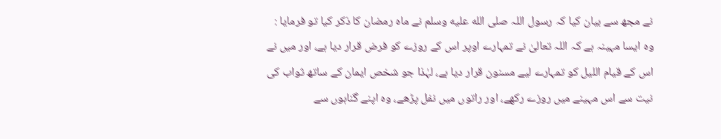نے مجھ سے بیان کیا کہ رسول اللہ صلى الله عليه وسلم نے ماہ رمضان کا ذکر کیا تو فرمایا : وہ ایسا مہینہ ہے کہ اللہ تعالیٰ نے تمہارے اوپر اس کے روزے کو فرض قرار دیا ہے، اور میں نے اس کے قیام اللیل کو تمہارے لیے مسنون قرار دیا ہے، لہٰذا جو شخص ایمان کے ساتھ ثواب کی نیت سے اس مہینے میں روزے رکھے، اور راتوں میں نفل پڑھے، وہ اپنے گناہوں سے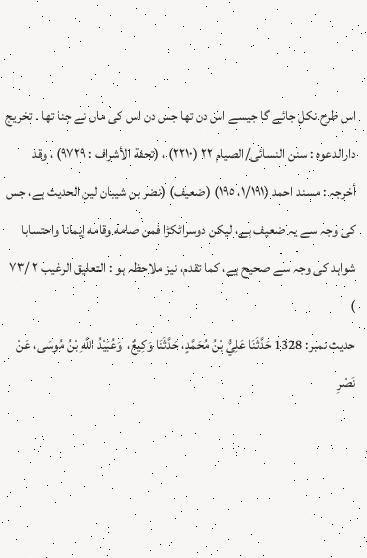اس طرح نکل جائے گا جیسے اس دن تھا جس دن اس کی ماں نے جنا تھا ۔ تخریج دارالدعوہ : سنن النسائی/الصیام ٢٢ (٢٢١٠) ، (تحفة الأشراف : ٩٧٢٩) ، وقد أخرجہ : مسند احمد (١/١٩١، ١٩٥) (ضعیف) (نضر بن شیبان لین الحدیث ہے، جس کی وجہ سے یہ ضعیف ہے، لیکن دوسراٹکڑا فمن صامه وقامه إيمانا واحتسابا شواہد کی وجہ سے صحیح ہے، کما تقدم، نیز ملاحظہ ہو : التعلیق الرغیب ٢ /٧٣ )
حدیث نمبر: 1328 حَدَّثَنَا عَلِيُّ بْنُ مُحَمَّدٍ، حَدَّثَنَا وَكِيعٌ،  وَعُبَيْدُ اللَّهِ بْنُ مُوسَى، عَنْ نَصْرِ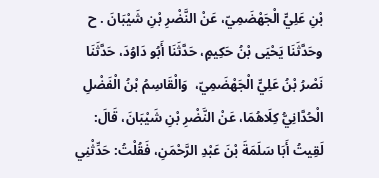بْنِ عَلِيٍّ الْجَهْضَمِيّ، عَنْ النَّضْرِ بْنِ شَيْبَانَ . ح وحَدَّثَنَا يَحْيَى بْنُ حَكِيمٍ، حَدَّثَنَا أَبُو دَاوُدَ، حَدَّثَنَا نَصْرُ بْنُ عَلِيٍّ الْجَهْضَمِيّ،  وَالْقَاسِمُ بْنُ الْفَضْلِ الْحُدَّانِيُّ كِلَاهُمَا، عَنْ النَّضْرِ بْنِ شَيْبَانَ، قَالَ: لَقِيتُ أَبَا سَلَمَةَ بْنَ عَبْدِ الرَّحْمَنِ، فَقُلْتُ: حَدِّثْنِي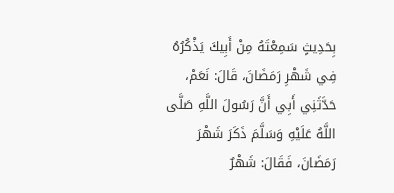بِحَدِيثٍ سَمِعْتَهُ مِنْ أَبِيكَ يَذْكُرُهُ فِي شَهْرِ رَمَضَانَ، قَالَ: نَعَمْ، حَدَّثَنِي أَبِي أَنَّ رَسُولَ اللَّهِ صَلَّى اللَّهُ عَلَيْهِ وَسَلَّمَ ذَكَرَ شَهْرَ رَمَضَانَ، فَقَالَ: شَهْرٌ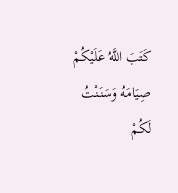كَتَبَ اللَّهُ عَلَيْكُمْ صِيَامَهُ وَسَنَنْتُ لَكُمْ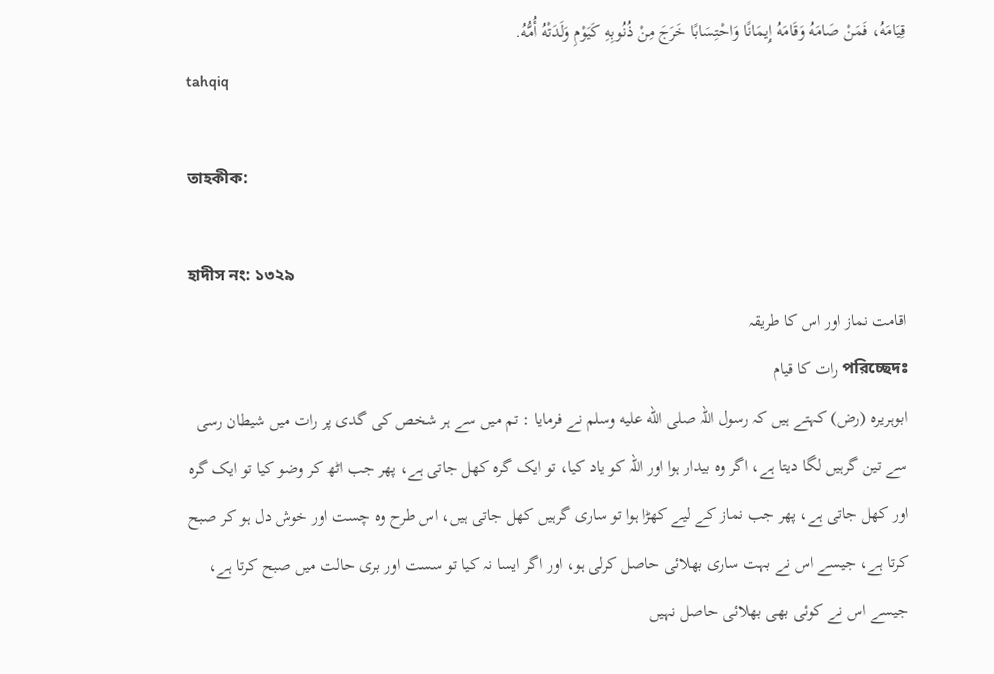قِيَامَهُ، فَمَنْ صَامَهُ وَقَامَهُ إِيمَانًا وَاحْتِسَابًا خَرَجَ مِنْ ذُنُوبِهِ كَيَوْمِ وَلَدَتْهُ أُمُّهُ.
tahqiq

তাহকীক:

হাদীস নং: ১৩২৯
اقامت نماز اور اس کا طریقہ
পরিচ্ছেদঃ رات کا قیام
ابوہریرہ (رض) کہتے ہیں کہ رسول اللہ صلى الله عليه وسلم نے فرمایا : تم میں سے ہر شخص کی گدی پر رات میں شیطان رسی سے تین گرہیں لگا دیتا ہے، اگر وہ بیدار ہوا اور اللہ کو یاد کیا، تو ایک گرہ کھل جاتی ہے، پھر جب اٹھ کر وضو کیا تو ایک گرہ اور کھل جاتی ہے، پھر جب نماز کے لیے کھڑا ہوا تو ساری گرہیں کھل جاتی ہیں، اس طرح وہ چست اور خوش دل ہو کر صبح کرتا ہے، جیسے اس نے بہت ساری بھلائی حاصل کرلی ہو، اور اگر ایسا نہ کیا تو سست اور بری حالت میں صبح کرتا ہے، جیسے اس نے کوئی بھی بھلائی حاصل نہیں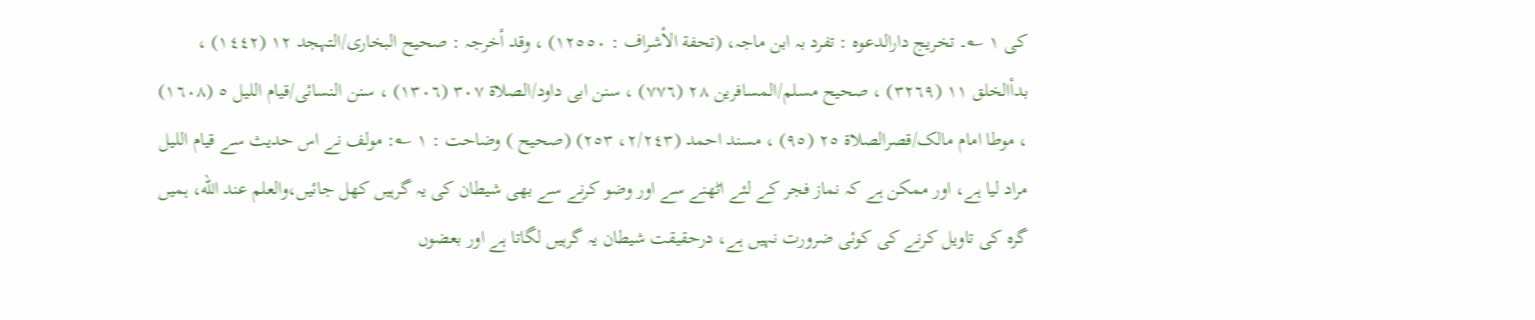کی ١ ؎۔ تخریج دارالدعوہ : تفرد بہ ابن ماجہ، (تحفة الأشراف : ١٢٥٥٠) ، وقد أخرجہ : صحیح البخاری/التہجد ١٢ (١٤٤٢) ، بدأالخلق ١١ (٣٢٦٩) ، صحیح مسلم/المسافرین ٢٨ (٧٧٦) ، سنن ابی داود/الصلاة ٣٠٧ (١٣٠٦) ، سنن النسائی/قیام اللیل ٥ (١٦٠٨) ، موطا امام مالک/قصرالصلاة ٢٥ (٩٥) ، مسند احمد (٢/٢٤٣، ٢٥٣) (صحیح ) وضاحت : ١ ؎: مولف نے اس حدیث سے قیام اللیل مراد لیا ہے، اور ممکن ہے کہ نماز فجر کے لئے اٹھنے سے اور وضو کرنے سے بھی شیطان کی یہ گرہیں کھل جائیں،والعلم عند الله، ہمیں گرہ کی تاویل کرنے کی کوئی ضرورت نہیں ہے، درحقیقت شیطان یہ گرہیں لگاتا ہے اور بعضوں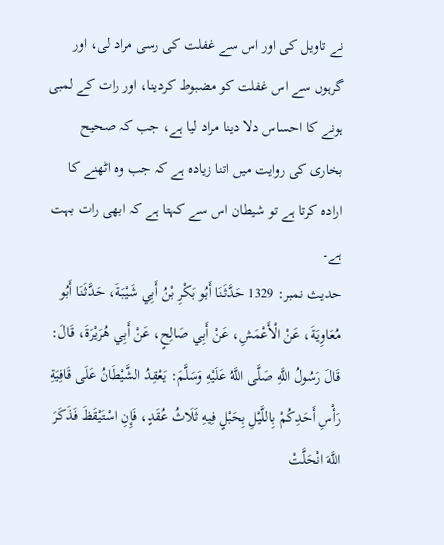نے تاویل کی اور اس سے غفلت کی رسی مراد لی، اور گرہوں سے اس غفلت کو مضبوط کردینا، اور رات کے لمبی ہونے کا احساس دلا دینا مراد لیا ہے، جب کہ صحیح بخاری کی روایت میں اتنا زیادہ ہے کہ جب وہ اٹھنے کا ارادہ کرتا ہے تو شیطان اس سے کہتا ہے کہ ابھی رات بہت ہے۔
حدیث نمبر: 1329 حَدَّثَنَا أَبُو بَكْرِ بْنُ أَبِي شَيْبَةَ، حَدَّثَنَا أَبُو مُعَاوِيَةَ، عَنْ الْأَعْمَشِ، عَنْ أَبِي صَالِحٍ، عَنْ أَبِي هُرَيْرَةَ، قَالَ: قَالَ رَسُولُ اللَّهِ صَلَّى اللَّهُ عَلَيْهِ وَسَلَّمَ: يَعْقِدُ الشَّيْطَانُ عَلَى قَافِيَةِ رَأْسِ أَحَدِكُمْ بِاللَّيْلِ بِحَبْلٍ فِيهِ ثَلَاثُ عُقَدٍ، فَإِنِ اسْتَيْقَظَ فَذَكَرَ اللَّهَ انْحَلَّتْ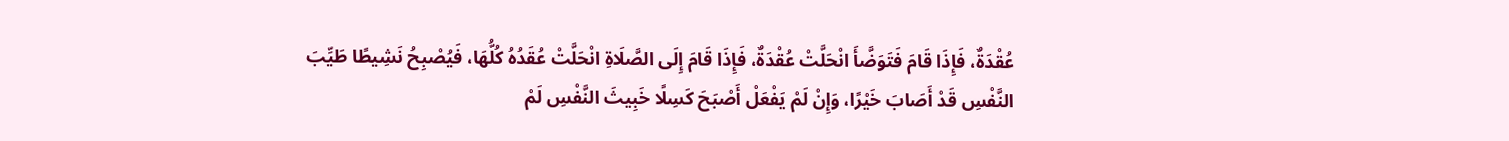عُقْدَةٌ، فَإِذَا قَامَ فَتَوَضَّأَ انْحَلَّتْ عُقْدَةٌ، فَإِذَا قَامَ إِلَى الصَّلَاةِ انْحَلَّتْ عُقَدُهُ كُلُّهَا، فَيُصْبِحُ نَشِيطًا طَيِّبَ النَّفْسِ قَدْ أَصَابَ خَيْرًا، وَإِنْ لَمْ يَفْعَلْ أَصْبَحَ كَسِلًا خَبِيثَ النَّفْسِ لَمْ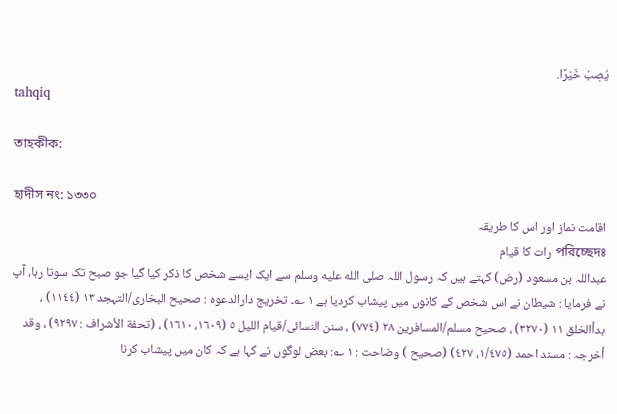يُصِبْ خَيْرًا.
tahqiq

তাহকীক:

হাদীস নং: ১৩৩০
اقامت نماز اور اس کا طریقہ
পরিচ্ছেদঃ رات کا قیام
عبداللہ بن مسعود (رض) کہتے ہیں کہ رسول اللہ صلى الله عليه وسلم سے ایک ایسے شخص کا ذکر کیا گیا جو صبح تک سوتا رہا، آپ نے فرمایا : شیطان نے اس شخص کے کانوں میں پیشاب کردیا ہے ١ ؎۔ تخریج دارالدعوہ : صحیح البخاری/التہجد ١٣ (١١٤٤) ، بدأالخلق ١١ (٣٢٧٠) ، صحیح مسلم/المسافرین ٢٨ (٧٧٤) ، سنن النسائی/قیام اللیل ٥ (١٦٠٩، ١٦١٠) ، (تحفة الأشراف : ٩٢٩٧) ، وقد أخرجہ : مسند احمد (١/٤٧٥، ٤٢٧) (صحیح ) وضاحت : ١ ؎: بعض لوگوں نے کہا ہے کہ کان میں پیشاب کرنا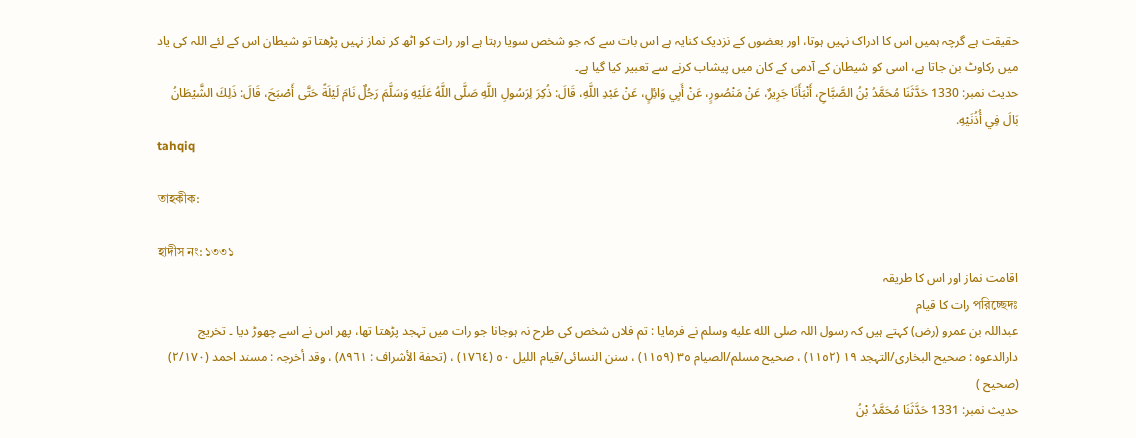حقیقت ہے گرچہ ہمیں اس کا ادراک نہیں ہوتا، اور بعضوں کے نزدیک کنایہ ہے اس بات سے کہ جو شخص سویا رہتا ہے اور رات کو اٹھ کر نماز نہیں پڑھتا تو شیطان اس کے لئے اللہ کی یاد میں رکاوٹ بن جاتا ہے، اسی کو شیطان کے آدمی کے کان میں پیشاب کرنے سے تعبیر کیا گیا ہے۔
حدیث نمبر: 1330 حَدَّثَنَا مُحَمَّدُ بْنُ الصَّبَّاحِ، أَنْبَأَنَا جَرِيرٌ، عَنْ مَنْصُورٍ، عَنْ أَبِي وَائِلٍ، عَنْ عَبْدِ اللَّهِ، قَالَ: ذُكِرَ لِرَسُولِ اللَّهِ صَلَّى اللَّهُ عَلَيْهِ وَسَلَّمَ رَجُلٌ نَامَ لَيْلَةً حَتَّى أَصْبَحَ، قَالَ: ذَلِكَ الشَّيْطَانُ بَالَ فِي أُذُنَيْهِ.
tahqiq

তাহকীক:

হাদীস নং: ১৩৩১
اقامت نماز اور اس کا طریقہ
পরিচ্ছেদঃ رات کا قیام
عبداللہ بن عمرو (رض) کہتے ہیں کہ رسول اللہ صلى الله عليه وسلم نے فرمایا : تم فلاں شخص کی طرح نہ ہوجانا جو رات میں تہجد پڑھتا تھا، پھر اس نے اسے چھوڑ دیا ۔ تخریج دارالدعوہ : صحیح البخاری/التہجد ١٩ (١١٥٢) ، صحیح مسلم/الصیام ٣٥ (١١٥٩) ، سنن النسائی/قیام اللیل ٥٠ (١٧٦٤) ، (تحفة الأشراف : ٨٩٦١) ، وقد أخرجہ : مسند احمد (٢/١٧٠) (صحیح )
حدیث نمبر: 1331 حَدَّثَنَا مُحَمَّدُ بْنُ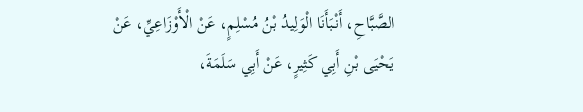الصَّبَّاحِ، أَنْبَأَنَا الْوَلِيدُ بْنُ مُسْلِمٍ، عَنْ الْأَوْزَاعِيِّ، عَنْ يَحْيَى بْنِ أَبِي كَثِيرٍ، عَنْ أَبِي سَلَمَةَ،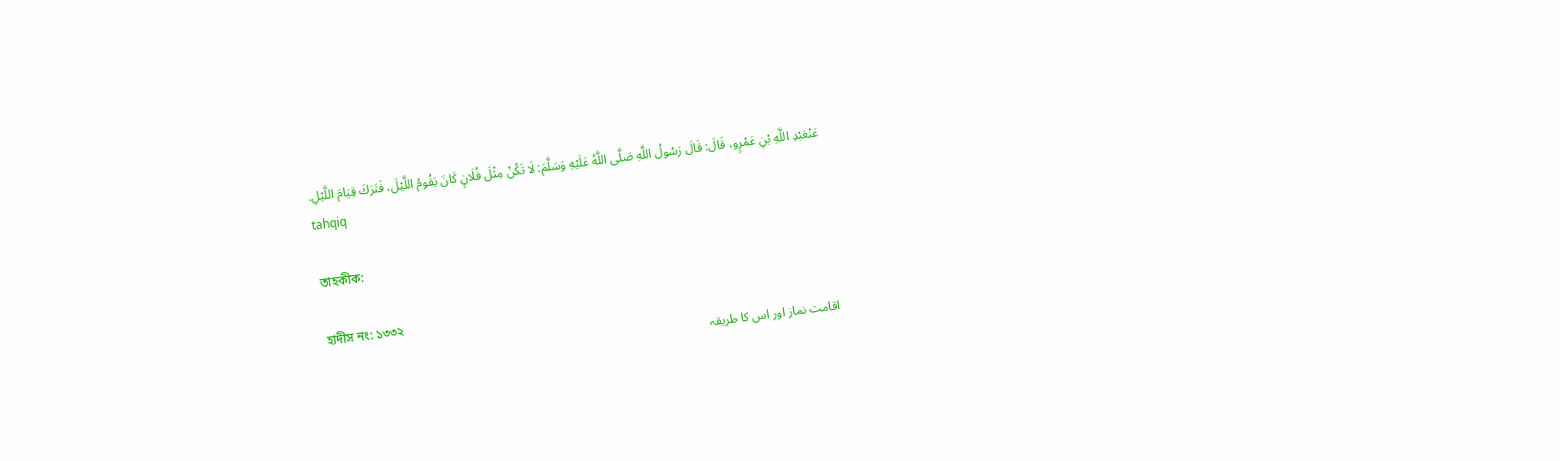عَنْعَبْدِ اللَّهِ بْنِ عَمْرٍو، قَالَ: قَالَ رَسُولُ اللَّهِ صَلَّى اللَّهُ عَلَيْهِ وَسَلَّمَ: لَا تَكُنْ مِثْلَ فُلَانٍ كَانَ يَقُومُ اللَّيْلَ، فَتَرَكَ قِيَامَ اللَّيْلِ.
tahqiq

তাহকীক:

হাদীস নং: ১৩৩২
اقامت نماز اور اس کا طریقہ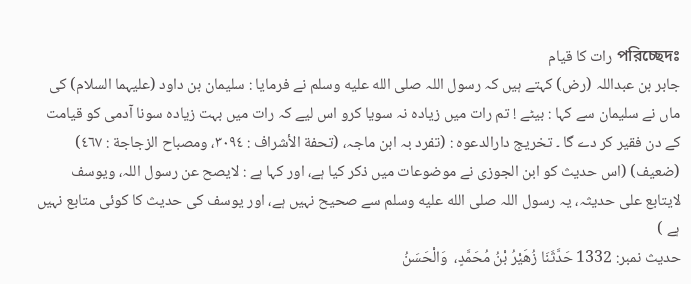পরিচ্ছেদঃ رات کا قیام
جابر بن عبداللہ (رض) کہتے ہیں کہ رسول اللہ صلى الله عليه وسلم نے فرمایا : سلیمان بن داود (علیہما السلام) کی ماں نے سلیمان سے کہا : بیٹے ! تم رات میں زیادہ نہ سویا کرو اس لیے کہ رات میں بہت زیادہ سونا آدمی کو قیامت کے دن فقیر کر دے گا ۔ تخریج دارالدعوہ : (تفرد بہ ابن ماجہ، (تحفة الأشراف : ٣٠٩٤، ومصباح الزجاجة : ٤٦٧) (ضعیف) (اس حدیث کو ابن الجوزی نے موضوعات میں ذکر کیا ہے، اور کہا ہے : لایصح عن رسول اللہ، ویوسف لایتابع علی حدیثہ، یہ رسول اللہ صلى الله عليه وسلم سے صحیح نہیں ہے، اور یوسف کی حدیث کا کوئی متابع نہیں ہے )
حدیث نمبر: 1332 حَدَّثَنَا زُهَيْرُ بْنُ مُحَمَّدٍ،  وَالْحَسَنُ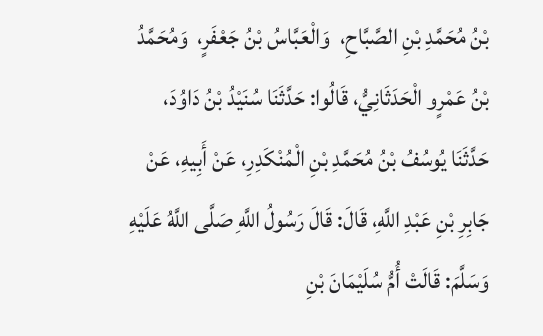بْنُ مُحَمَّدِ بْنِ الصَّبَّاحِ،  وَالْعَبَّاسُ بْنُ جَعْفَرٍ،  وَمُحَمَّدُ بْنُ عَمْرٍو الْحَدَثَانِيُّ، قَالُوا: حَدَّثَنَا سُنَيْدُ بْنُ دَاوُدَ، حَدَّثَنَا يُوسُفُ بْنُ مُحَمَّدِ بْنِ الْمُنْكَدِرِ، عَنْ أَبِيهِ، عَنْ جَابِرِ بْنِ عَبْدِ اللَّهِ، قَالَ: قَالَ رَسُولُ اللَّهِ صَلَّى اللَّهُ عَلَيْهِ وَسَلَّمَ: قَالَتْ أُمُّ سُلَيْمَانَ بْنِ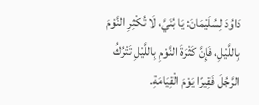دَاوُدَ لِسُلَيْمَانَ: يَا بُنَيَّ، لَا تُكْثِرِ النَّوْمَ بِاللَّيْلِ، فَإِنَّ كَثْرَةَ النَّوْمِ بِاللَّيْلِ تَتْرُكُ الرَّجُلَ فَقِيرًا يَوْمَ الْقِيَامَةِ.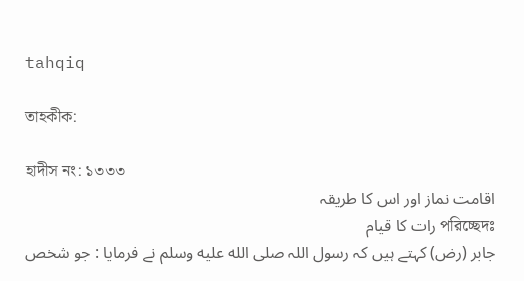tahqiq

তাহকীক:

হাদীস নং: ১৩৩৩
اقامت نماز اور اس کا طریقہ
পরিচ্ছেদঃ رات کا قیام
جابر (رض) کہتے ہیں کہ رسول اللہ صلى الله عليه وسلم نے فرمایا : جو شخص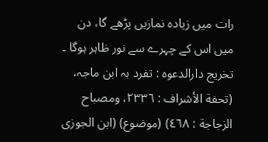رات میں زیادہ نمازیں پڑھے گا، دن میں اس کے چہرے سے نور ظاہر ہوگا ۔ تخریج دارالدعوہ : تفرد بہ ابن ماجہ، (تحفة الأشراف : ٢٣٣٦، ومصباح الزجاجة : ٤٦٨) (موضوع) (ابن الجوزی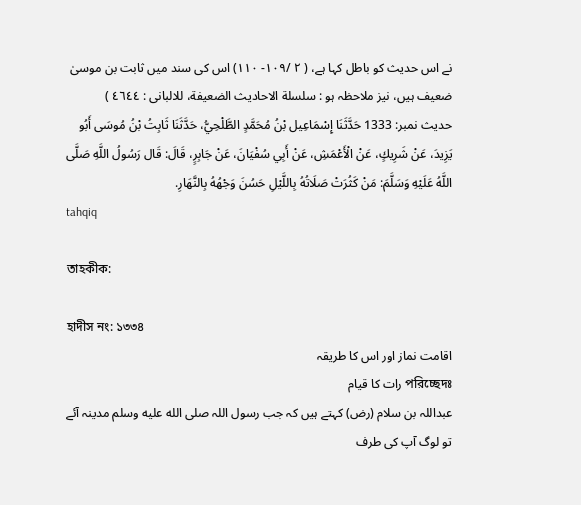نے اس حدیث کو باطل کہا ہے، ( ٢ /١٠٩- ١١٠) اس کی سند میں ثابت بن موسیٰ ضعیف ہیں، نیز ملاحظہ ہو : سلسلة الاحادیث الضعیفة، للالبانی : ٤٦٤٤ )
حدیث نمبر: 1333 حَدَّثَنَا إِسْمَاعِيل بْنُ مُحَمَّدٍ الطَّلْحِيُّ، حَدَّثَنَا ثَابِتُ بْنُ مُوسَى أَبُو يَزِيدَ، عَنْ شَرِيكٍ، عَنْ الْأَعْمَشِ، عَنْ أَبِي سُفْيَانَ، عَنْ جَابِرٍ، قَالَ: قَال رَسُولُ اللَّهِ صَلَّى اللَّهُ عَلَيْهِ وَسَلَّمَ: مَنْ كَثُرَتْ صَلَاتُهُ بِاللَّيْلِ حَسُنَ وَجْهُهُ بِالنَّهَارِ.
tahqiq

তাহকীক:

হাদীস নং: ১৩৩৪
اقامت نماز اور اس کا طریقہ
পরিচ্ছেদঃ رات کا قیام
عبداللہ بن سلام (رض) کہتے ہیں کہ جب رسول اللہ صلى الله عليه وسلم مدینہ آئے تو لوگ آپ کی طرف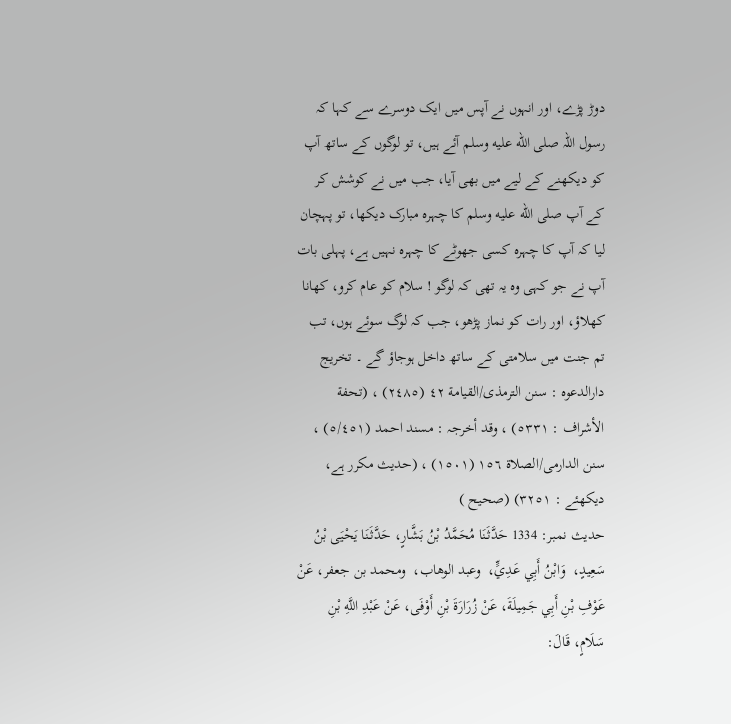دوڑ پڑے، اور انہوں نے آپس میں ایک دوسرے سے کہا کہ رسول اللہ صلى الله عليه وسلم آئے ہیں، تو لوگوں کے ساتھ آپ کو دیکھنے کے لیے میں بھی آیا، جب میں نے کوشش کر کے آپ صلى الله عليه وسلم کا چہرہ مبارک دیکھا، تو پہچان لیا کہ آپ کا چہرہ کسی جھوٹے کا چہرہ نہیں ہے، پہلی بات آپ نے جو کہی وہ یہ تھی کہ لوگو ! سلام کو عام کرو، کھانا کھلاؤ، اور رات کو نماز پڑھو، جب کہ لوگ سوئے ہوں، تب تم جنت میں سلامتی کے ساتھ داخل ہوجاؤ گے ۔ تخریج دارالدعوہ : سنن الترمذی/القیامة ٤٢ (٢٤٨٥) ، (تحفة الأشراف : ٥٣٣١) ، وقد أخرجہ : مسند احمد (٥/٤٥١) ، سنن الدارمی/الصلاة ١٥٦ (١٥٠١) ، (حدیث مکرر ہے، دیکھئے : ٣٢٥١) (صحیح )
حدیث نمبر: 1334 حَدَّثَنَا مُحَمَّدُ بْنُ بَشَّارٍ، حَدَّثَنَا يَحْيَى بْنُ سَعِيدٍ،  وَابْنُ أَبِي عَدِيٍّ،  وعبد الوهاب،  ومحمد بن جعفر، عَنْ عَوْفِ بْنِ أَبِي جَمِيلَةَ، عَنْ زُرَارَةَ بْنِ أَوْفَى، عَنْ عَبْدِ اللَّهِ بْنِ سَلَامٍ، قَالَ: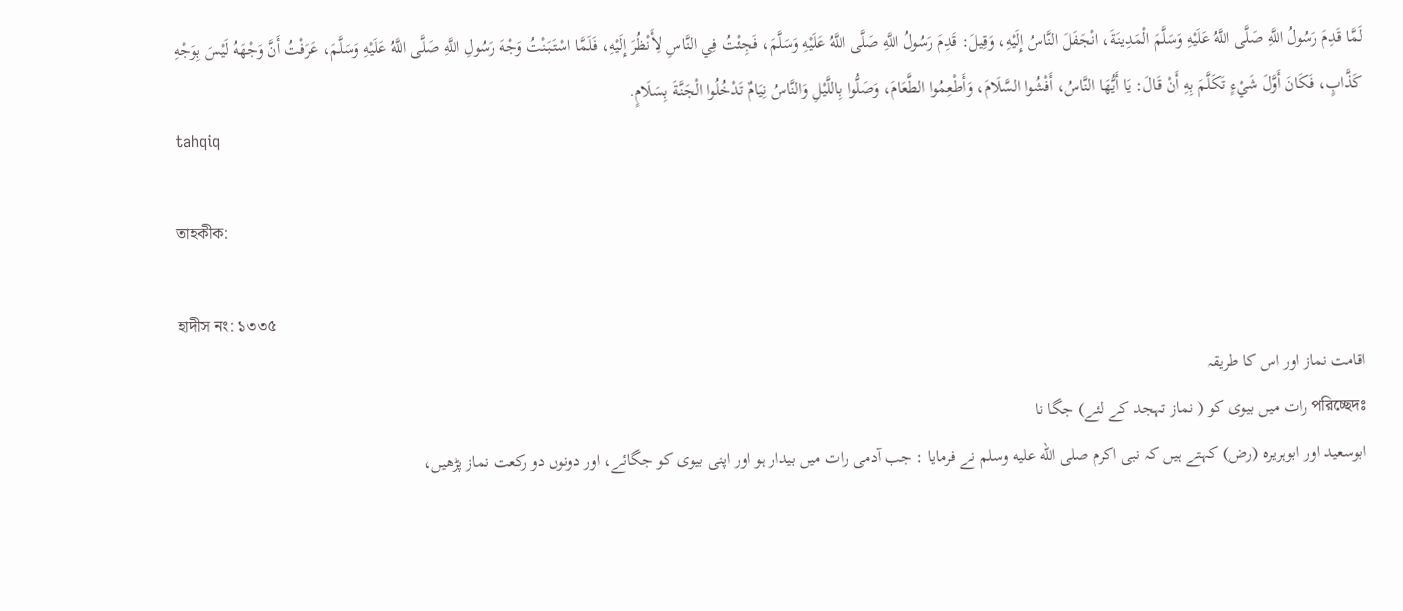لَمَّا قَدِمَ رَسُولُ اللَّهِ صَلَّى اللَّهُ عَلَيْهِ وَسَلَّمَ الْمَدِينَةَ، انْجَفَلَ النَّاسُ إِلَيْهِ، وَقِيلَ: قَدِمَ رَسُولُ اللَّهِ صَلَّى اللَّهُ عَلَيْهِ وَسَلَّمَ، فَجِئْتُ فِي النَّاسِ لِأَنْظُرَ إِلَيْهِ، فَلَمَّا اسْتَبَنْتُ وَجْهَ رَسُولِ اللَّهِ صَلَّى اللَّهُ عَلَيْهِ وَسَلَّمَ، عَرَفْتُ أَنَّ وَجْهَهُ لَيْسَ بِوَجْهِ كَذَّابٍ، فَكَانَ أَوَّلَ شَيْءٍ تَكَلَّمَ بِهِ أَنْ قَالَ: يَا أَيُّهَا النَّاسُ، أَفْشُوا السَّلَامَ، وَأَطْعِمُوا الطَّعَامَ، وَصَلُّوا بِاللَّيْلِ وَالنَّاسُ نِيَامٌ تَدْخُلُوا الْجَنَّةَ بِسَلَامٍ.
tahqiq

তাহকীক:

হাদীস নং: ১৩৩৫
اقامت نماز اور اس کا طریقہ
পরিচ্ছেদঃ رات میں بیوی کو ( نماز تہجد کے لئے) جگا نا
ابوسعید اور ابوہریرہ (رض) کہتے ہیں کہ نبی اکرم صلى الله عليه وسلم نے فرمایا : جب آدمی رات میں بیدار ہو اور اپنی بیوی کو جگائے، اور دونوں دو رکعت نماز پڑھیں،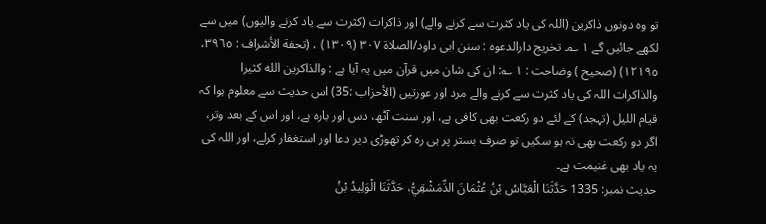تو وہ دونوں ذاکرین (اللہ کی یاد کثرت سے کرنے والے) اور ذاکرات (کثرت سے یاد کرنے والیوں) میں سے لکھے جائیں گے ١ ؎۔ تخریج دارالدعوہ : سنن ابی داود/الصلاة ٣٠٧ (١٣٠٩) ، (تحفة الأشراف : ٣٩٦٥، ١٢١٩٥) (صحیح ) وضاحت : ١ ؎: ان کی شان میں قرآن میں یہ آیا ہے : والذاکرين الله كثيرا والذاکرات اللہ کی یاد کثرت سے کرنے والے مرد اور عورتیں (الأحزاب :35) اس حدیث سے معلوم ہوا کہ قیام اللیل (تہجد) کے لئے دو رکعت بھی کافی ہے، اور سنت آٹھ، دس اور بارہ ہے، اور اس کے بعد وتر، اگر دو رکعت بھی نہ ہو سکیں تو صرف بستر پر ہی رہ کر تھوڑی دیر دعا اور استغفار کرلے، اور اللہ کی یہ یاد بھی غنیمت ہے۔
حدیث نمبر: 1335 حَدَّثَنَا الْعَبَّاسُ بْنُ عُثْمَانَ الدِّمَشْقِيُّ، حَدَّثَنَا الْوَلِيدُ بْنُ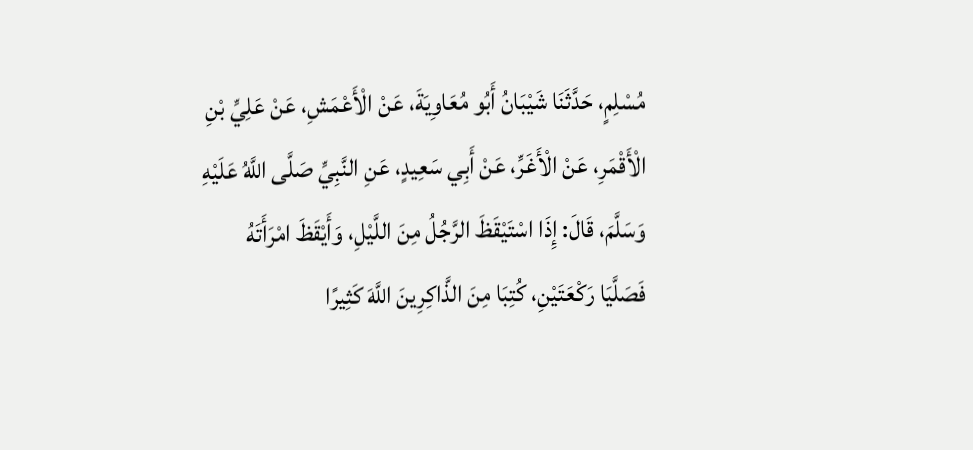مُسْلِمٍ، حَدَّثَنَا شَيْبَانُ أَبُو مُعَاوِيَةَ، عَنْ الْأَعْمَشِ، عَنْ عَلِيِّ بْنِ الْأَقْمَرِ، عَنْ الْأَغَرِّ، عَنْ أَبِي سَعِيدٍ، عَنِ النَّبِيِّ صَلَّى اللَّهُ عَلَيْهِ وَسَلَّمَ، قَالَ: إِذَا اسْتَيْقَظَ الرَّجُلُ مِنَ اللَّيْلِ، وَأَيْقَظَ امْرَأَتَهُ فَصَلَّيَا رَكْعَتَيْنِ، كُتِبَا مِنَ الذَّاكِرِينَ اللَّهَ كَثِيرًا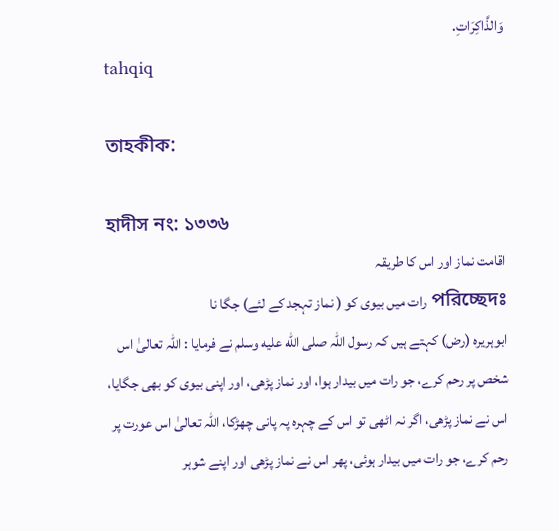وَالذَّاكِرَاتِ.
tahqiq

তাহকীক:

হাদীস নং: ১৩৩৬
اقامت نماز اور اس کا طریقہ
পরিচ্ছেদঃ رات میں بیوی کو ( نماز تہجد کے لئے) جگا نا
ابوہریرہ (رض) کہتے ہیں کہ رسول اللہ صلى الله عليه وسلم نے فرمایا : اللہ تعالیٰ اس شخص پر رحم کرے، جو رات میں بیدار ہوا، اور نماز پڑھی، اور اپنی بیوی کو بھی جگایا، اس نے نماز پڑھی، اگر نہ اٹھی تو اس کے چہرہ پہ پانی چھڑکا، اللہ تعالیٰ اس عورت پر رحم کرے، جو رات میں بیدار ہوئی، پھر اس نے نماز پڑھی اور اپنے شوہر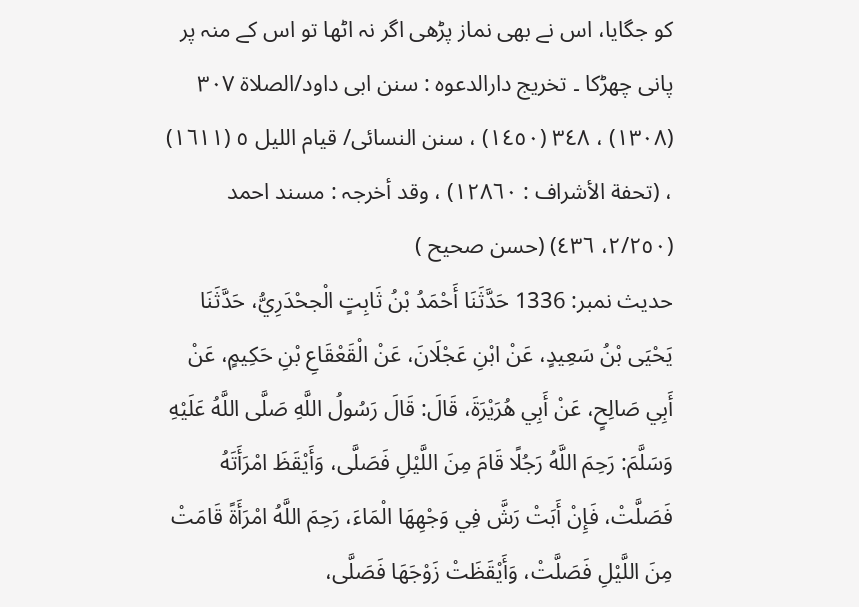کو جگایا، اس نے بھی نماز پڑھی اگر نہ اٹھا تو اس کے منہ پر پانی چھڑکا ۔ تخریج دارالدعوہ : سنن ابی داود/الصلاة ٣٠٧ (١٣٠٨) ، ٣٤٨ (١٤٥٠) ، سنن النسائی/ قیام اللیل ٥ (١٦١١) ، (تحفة الأشراف : ١٢٨٦٠) ، وقد أخرجہ : مسند احمد (٢/٢٥٠، ٤٣٦) (حسن صحیح )
حدیث نمبر: 1336 حَدَّثَنَا أَحْمَدُ بْنُ ثَابِتٍ الْجحْدَرِيُّ، حَدَّثَنَا يَحْيَى بْنُ سَعِيدٍ، عَنْ ابْنِ عَجْلَانَ، عَنْ الْقَعْقَاعِ بْنِ حَكِيمٍ، عَنْ أَبِي صَالِحٍ، عَنْ أَبِي هُرَيْرَةَ، قَالَ: قَالَ رَسُولُ اللَّهِ صَلَّى اللَّهُ عَلَيْهِ وَسَلَّمَ: رَحِمَ اللَّهُ رَجُلًا قَامَ مِنَ اللَّيْلِ فَصَلَّى، وَأَيْقَظَ امْرَأَتَهُ فَصَلَّتْ، فَإِنْ أَبَتْ رَشَّ فِي وَجْهِهَا الْمَاءَ، رَحِمَ اللَّهُ امْرَأَةً قَامَتْ مِنَ اللَّيْلِ فَصَلَّتْ، وَأَيْقَظَتْ زَوْجَهَا فَصَلَّى،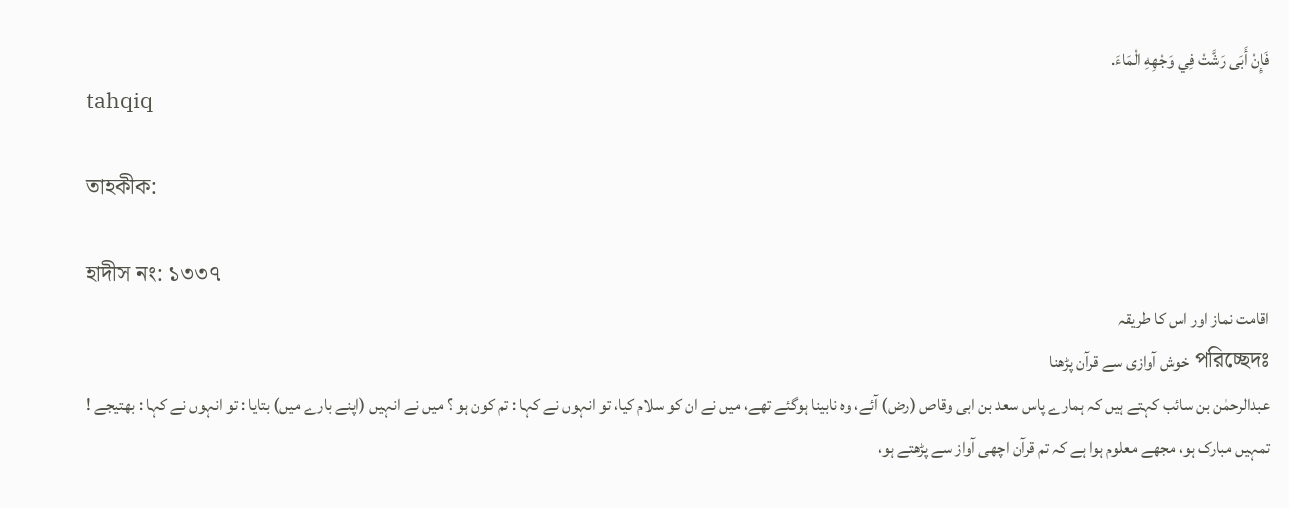فَإِنْ أَبَى رَشَّتْ فِي وَجْهِهِ الْمَاءَ.
tahqiq

তাহকীক:

হাদীস নং: ১৩৩৭
اقامت نماز اور اس کا طریقہ
পরিচ্ছেদঃ خوش آوازی سے قرآن پڑھنا
عبدالرحمٰن بن سائب کہتے ہیں کہ ہمارے پاس سعد بن ابی وقاص (رض) آئے، وہ نابینا ہوگئے تھے، میں نے ان کو سلام کیا، تو انہوں نے کہا : تم کون ہو ؟ میں نے انہیں (اپنے بارے میں) بتایا : تو انہوں نے کہا : بھتیجے ! تمہیں مبارک ہو، مجھے معلوم ہوا ہے کہ تم قرآن اچھی آواز سے پڑھتے ہو،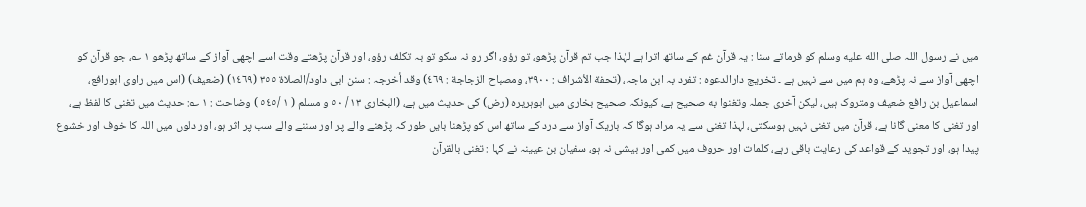میں نے رسول اللہ صلى الله عليه وسلم کو فرماتے سنا : یہ قرآن غم کے ساتھ اترا ہے لہٰذا جب تم قرآن پڑھو، تو رؤو، اگر رو نہ سکو تو بہ تکلف رؤو، اور قرآن پڑھتے وقت اسے اچھی آواز کے ساتھ پڑھو ١ ؎، جو قرآن کو اچھی آواز سے نہ پڑھے، وہ ہم میں سے نہیں ہے ۔ تخریج دارالدعوہ : تفرد بہ ابن ماجہ، (تحفة الأشراف : ٣٩٠٠، ومصباح الزجاجة : ٤٦٩) وقد أخرجہ : سنن ابی داود/الصلاة ٣٥٥ (١٤٦٩) (ضعیف) (اس میں راوی ابورافع، اسماعیل بن رافع ضعیف ومتروک ہیں، لیکن آخری جملہ وتغنوا به صحیح ہے، کیونکہ صحیح بخاری میں ابوہریرہ (رض) کی حدیث میں ہے، (البخاری ١٣ / ٥٠ و مسلم ( ١ /٥٤٥ ) وضاحت : ١ ؎: حدیث میں تغنى کا لفظ ہے، اور تغنى کا معنی گانا ہے، قرآن میں تغنى نہیں ہوسکتی، لہذا تغنى سے یہ مراد ہوگا کہ باریک آواز سے درد کے ساتھ اس کو پڑھنا بایں طور کہ پڑھنے والے پر اور سننے والے سب پر اثر ہو، اور دلوں میں اللہ کا خوف اور خشوع پیدا ہو، اور تجوید کے قواعد کی رعایت باقی رہے، کلمات اور حروف میں کمی اور بیشی نہ ہو، سفیان بن عیینہ نے کہا : تغنی بالقرآن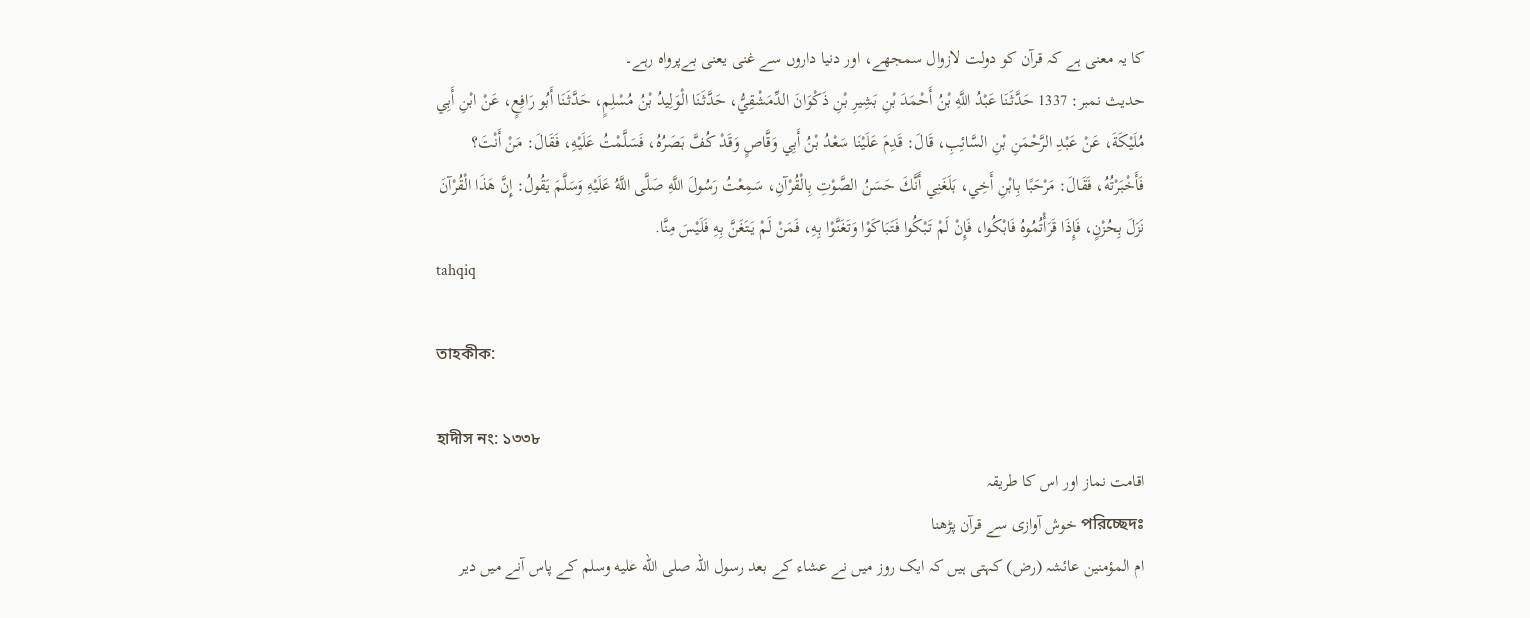کا یہ معنی ہے کہ قرآن کو دولت لازوال سمجھے، اور دنیا داروں سے غنی یعنی بےپرواہ رہے۔
حدیث نمبر: 1337 حَدَّثَنَا عَبْدُ اللَّهِ بْنُ أَحْمَدَ بْنِ بَشِيرِ بْنِ ذَكْوَانَ الدِّمَشْقِيُّ، حَدَّثَنَا الْوَلِيدُ بْنُ مُسْلِمٍ، حَدَّثَنَا أَبُو رَافِعٍ، عَنْ ابْنِ أَبِي مُلَيْكَةَ، عَنْ عَبْدِ الرَّحْمَنِ بْنِ السَّائِبِ، قَالَ: قَدِمَ عَلَيْنَا سَعْدُ بْنُ أَبِي وَقَّاصٍ وَقَدْ كُفَّ بَصَرُهُ، فَسَلَّمْتُ عَلَيْهِ، فَقَالَ: مَنْ أَنْتَ؟ فَأَخْبَرْتُهُ، فَقَالَ: مَرْحَبًا بِابْنِ أَخِي، بَلَغَنِي أَنَّكَ حَسَنُ الصَّوْتِ بِالْقُرْآنِ، سَمِعْتُ رَسُولَ اللَّهِ صَلَّى اللَّهُ عَلَيْهِ وَسَلَّمَ يَقُولُ: إِنَّ هَذَا الْقُرْآنَ نَزَلَ بِحُزْنٍ، فَإِذَا قَرَأْتُمُوهُ فَابْكُوا، فَإِنْ لَمْ تَبْكُوا فَتَبَاكَوْا وَتَغَنَّوْا بِهِ، فَمَنْ لَمْ يَتَغَنَّ بِهِ فَلَيْسَ مِنَّا.
tahqiq

তাহকীক:

হাদীস নং: ১৩৩৮
اقامت نماز اور اس کا طریقہ
পরিচ্ছেদঃ خوش آوازی سے قرآن پڑھنا
ام المؤمنین عائشہ (رض) کہتی ہیں کہ ایک روز میں نے عشاء کے بعد رسول اللہ صلى الله عليه وسلم کے پاس آنے میں دیر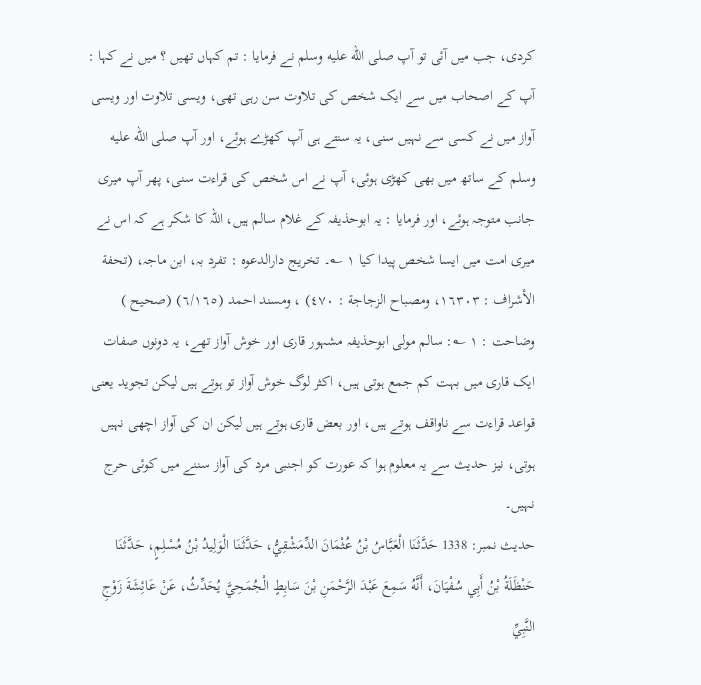کردی، جب میں آئی تو آپ صلى الله عليه وسلم نے فرمایا : تم کہاں تھیں ؟ میں نے کہا : آپ کے اصحاب میں سے ایک شخص کی تلاوت سن رہی تھی، ویسی تلاوت اور ویسی آواز میں نے کسی سے نہیں سنی، یہ سنتے ہی آپ کھڑے ہوئے، اور آپ صلى الله عليه وسلم کے ساتھ میں بھی کھڑی ہوئی، آپ نے اس شخص کی قراءت سنی، پھر آپ میری جانب متوجہ ہوئے، اور فرمایا : یہ ابوحذیفہ کے غلام سالم ہیں، اللہ کا شکر ہے کہ اس نے میری امت میں ایسا شخص پیدا کیا ١ ؎۔ تخریج دارالدعوہ : تفرد بہ، ابن ماجہ، (تحفة الأشراف : ١٦٣٠٣، ومصباح الزجاجة : ٤٧٠) ، ومسند احمد (٦/١٦٥) (صحیح ) وضاحت : ١ ؎: سالم مولی ابوحذیفہ مشہور قاری اور خوش آواز تھے، یہ دونوں صفات ایک قاری میں بہت کم جمع ہوتی ہیں، اکثر لوگ خوش آواز تو ہوتے ہیں لیکن تجوید یعنی قواعد قراءت سے ناواقف ہوتے ہیں، اور بعض قاری ہوتے ہیں لیکن ان کی آواز اچھی نہیں ہوتی، نیز حدیث سے یہ معلوم ہوا کہ عورت کو اجنبی مرد کی آواز سننے میں کوئی حرج نہیں۔
حدیث نمبر: 1338 حَدَّثَنَا الْعَبَّاسُ بْنُ عُثْمَانَ الدِّمَشْقِيُّ، حَدَّثَنَا الْوَلِيدُ بْنُ مُسْلِمٍ، حَدَّثَنَا حَنْظَلَةُ بْنُ أَبِي سُفْيَانَ، أَنَّهُ سَمِعَ عَبْدَ الرَّحْمَنِ بْنَ سَابِطٍ الْجُمَحِيَّ يُحَدِّثُ، عَنْ عَائِشَةَ زَوْجِ النَّبِيِّ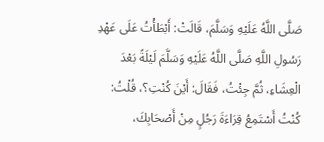صَلَّى اللَّهُ عَلَيْهِ وَسَلَّمَ، قَالَتْ: أَبْطَأْتُ عَلَى عَهْدِ رَسُولِ اللَّهِ صَلَّى اللَّهُ عَلَيْهِ وَسَلَّمَ لَيْلَةً بَعْدَ الْعِشَاءِ، ثُمَّ جِئْتُ، فَقَالَ: أَيْنَ كُنْتِ؟، قُلْتُ: كُنْتُ أَسْتَمِعُ قِرَاءَةَ رَجُلٍ مِنْ أَصْحَابِكَ،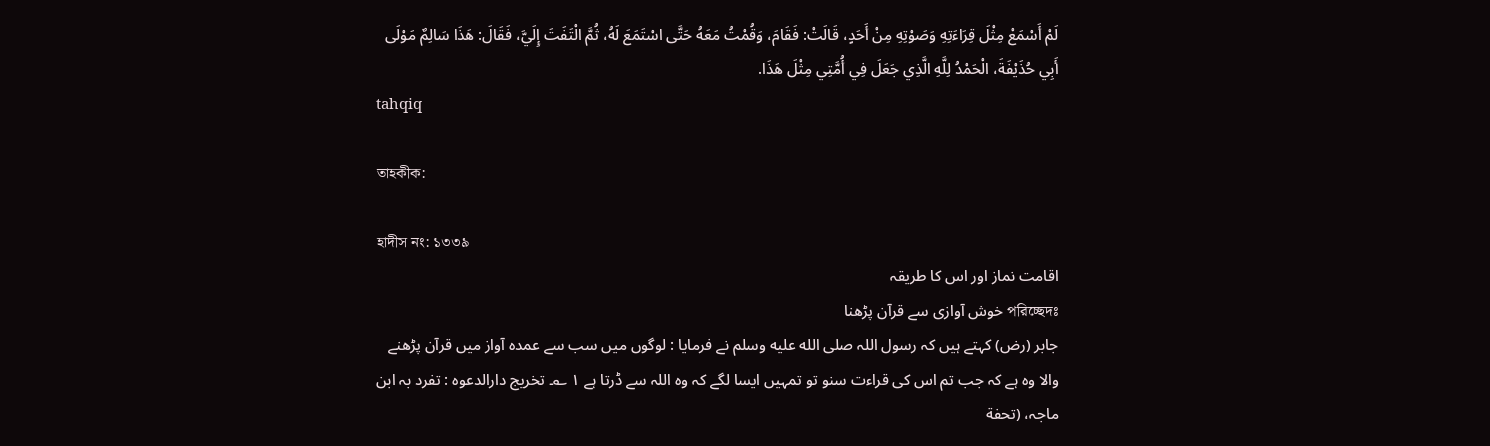لَمْ أَسْمَعْ مِثْلَ قِرَاءَتِهِ وَصَوْتِهِ مِنْ أَحَدٍ، قَالَتْ: فَقَامَ، وَقُمْتُ مَعَهُ حَتَّى اسْتَمَعَ لَهُ، ثُمَّ الْتَفَتَ إِلَيَّ، فَقَالَ: هَذَا سَالِمٌ مَوْلَى أَبِي حُذَيْفَةَ، الْحَمْدُ لِلَّهِ الَّذِي جَعَلَ فِي أُمَّتِي مِثْلَ هَذَا.
tahqiq

তাহকীক:

হাদীস নং: ১৩৩৯
اقامت نماز اور اس کا طریقہ
পরিচ্ছেদঃ خوش آوازی سے قرآن پڑھنا
جابر (رض) کہتے ہیں کہ رسول اللہ صلى الله عليه وسلم نے فرمایا : لوگوں میں سب سے عمدہ آواز میں قرآن پڑھنے والا وہ ہے کہ جب تم اس کی قراءت سنو تو تمہیں ایسا لگے کہ وہ اللہ سے ڈرتا ہے ١ ؎۔ تخریج دارالدعوہ : تفرد بہ ابن ماجہ، (تحفة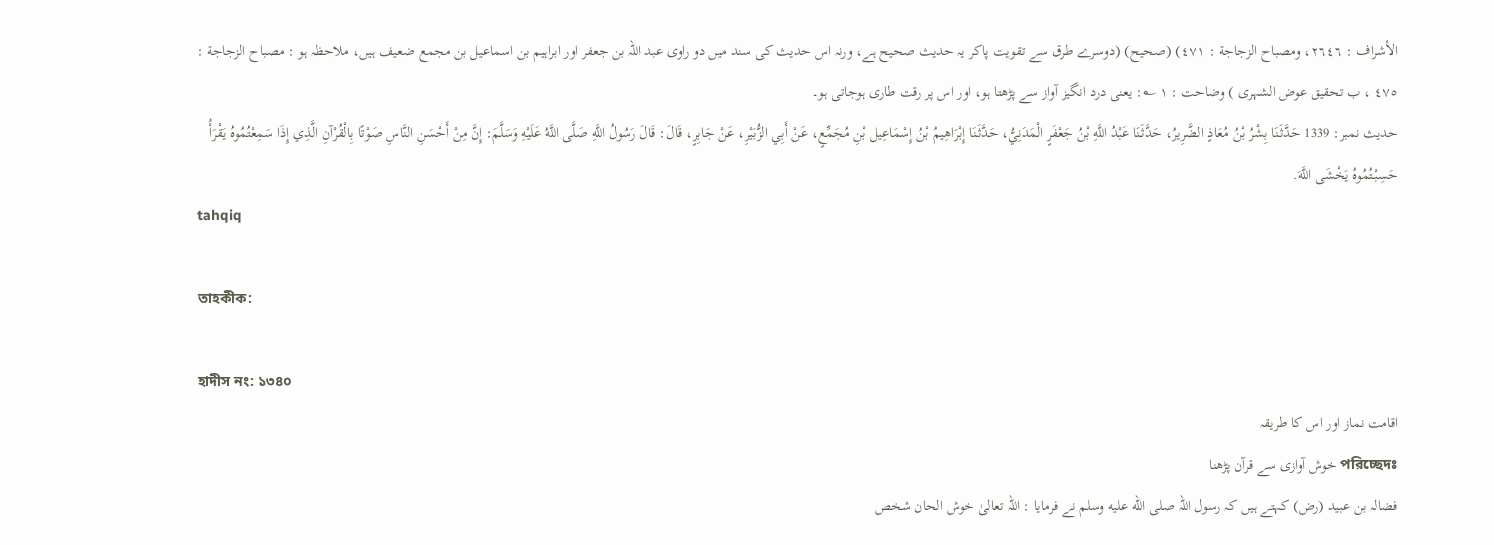الأشراف : ٢٦٤٦، ومصباح الزجاجة : ٤٧١) (صحیح) (دوسرے طرق سے تقویت پاکر یہ حدیث صحیح ہے، ورنہ اس حدیث کی سند میں دو راوی عبد اللہ بن جعفر اور ابراہیم بن اسماعیل بن مجمع ضعیف ہیں، ملاحظہ ہو : مصباح الزجاجة : ٤٧٥ ، ب تحقیق عوض الشہری ) وضاحت : ١ ؎: یعنی درد انگیز آواز سے پڑھتا ہو، اور اس پر رقت طاری ہوجاتی ہو۔
حدیث نمبر: 1339 حَدَّثَنَا بِشْرُ بْنُ مُعَاذٍ الضَّرِيرُ، حَدَّثَنَا عَبْدُ اللَّهِ بْنُ جَعْفَرٍ الْمَدَنِيُّ، حَدَّثَنَا إِبْرَاهِيمُ بْنُ إِسْمَاعِيل بْنِ مُجَمِّعٍ، عَنْ أَبِي الزُّبَيْرِ، عَنْ جَابِرٍ، قَالَ: قَالَ رَسُولُ اللَّهِ صَلَّى اللَّهُ عَلَيْهِ وَسَلَّمَ: إِنَّ مِنْ أَحْسَنِ النَّاسِ صَوْتًا بِالْقُرْآنِ الَّذِي إِذَا سَمِعْتُمُوهُ يَقْرَأُ حَسِبْتُمُوهُ يَخْشَى اللَّهَ.
tahqiq

তাহকীক:

হাদীস নং: ১৩৪০
اقامت نماز اور اس کا طریقہ
পরিচ্ছেদঃ خوش آوازی سے قرآن پڑھنا
فضالہ بن عبید (رض) کہتے ہیں کہ رسول اللہ صلى الله عليه وسلم نے فرمایا : اللہ تعالیٰ خوش الحان شخص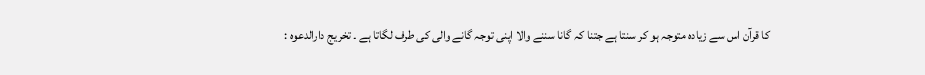کا قرآن اس سے زیادہ متوجہ ہو کر سنتا ہے جتنا کہ گانا سننے والا اپنی توجہ گانے والی کی طرف لگاتا ہے ۔ تخریج دارالدعوہ :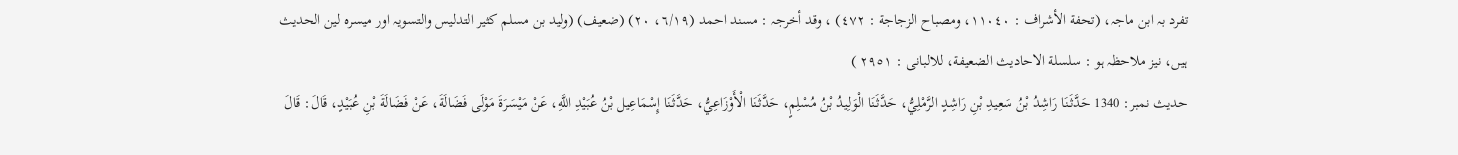تفرد بہ ابن ماجہ، (تحفة الأشراف : ١١٠٤٠، ومصباح الزجاجة : ٤٧٢) ، وقد أخرجہ : مسند احمد (٦/١٩، ٢٠) (ضعیف) (ولید بن مسلم کثیر التدلیس والتسویہ اور میسرہ لین الحدیث ہیں، نیز ملاحظہ ہو : سلسلة الاحادیث الضعیفة، للالبانی : ٢٩٥١ )
حدیث نمبر: 1340 حَدَّثَنَا رَاشِدُ بْنُ سَعِيدِ بْنِ رَاشِدٍ الرَّمْلِيُّ، حَدَّثَنَا الْوَلِيدُ بْنُ مُسْلِمٍ، حَدَّثَنَا الْأَوْزَاعِيُّ، حَدَّثَنَا إِسْمَاعِيل بْنُ عُبَيْدِ اللَّهِ، عَنْ مَيْسَرَةَ مَوْلَى فَضَالَةَ، عَنْ فَضَالَةَ بْنِ عُبَيْدٍ، قَالَ: قَالَ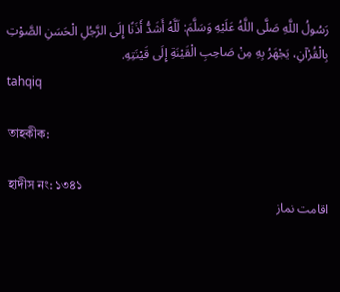رَسُولُ اللَّهِ صَلَّى اللَّهُ عَلَيْهِ وَسَلَّمَ: لَلَّهُ أَشَدُّ أَذَنًا إِلَى الرَّجُلِ الْحَسَنِ الصَّوْتِ بِالْقُرْآنِ، يَجْهَرُ بِهِ مِنْ صَاحِبِ الْقَيْنَةِ إِلَى قَيْنَتِهِ.
tahqiq

তাহকীক:

হাদীস নং: ১৩৪১
اقامت نماز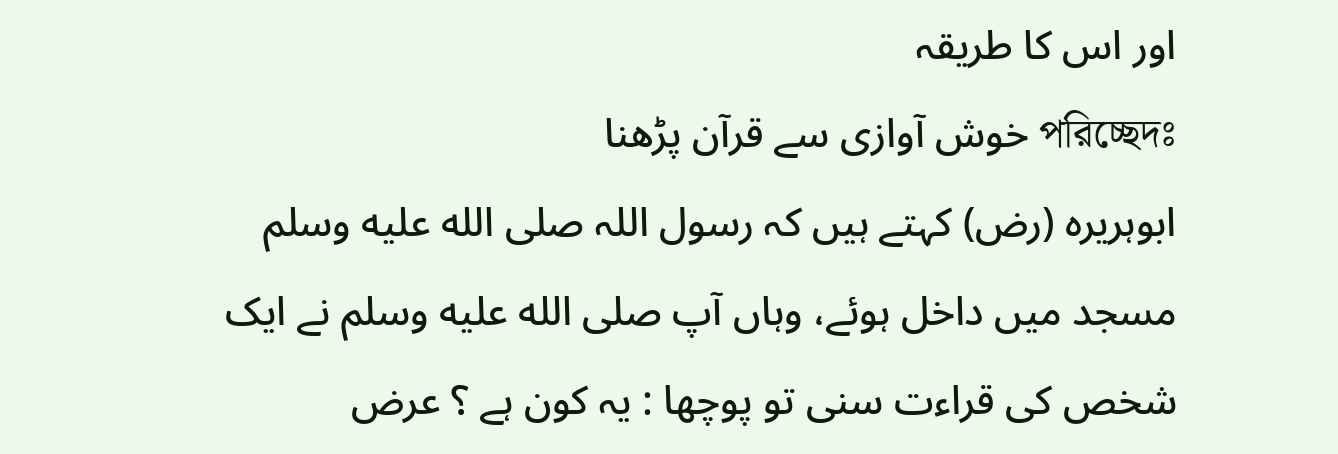اور اس کا طریقہ
পরিচ্ছেদঃ خوش آوازی سے قرآن پڑھنا
ابوہریرہ (رض) کہتے ہیں کہ رسول اللہ صلى الله عليه وسلم مسجد میں داخل ہوئے، وہاں آپ صلى الله عليه وسلم نے ایک شخص کی قراءت سنی تو پوچھا : یہ کون ہے ؟ عرض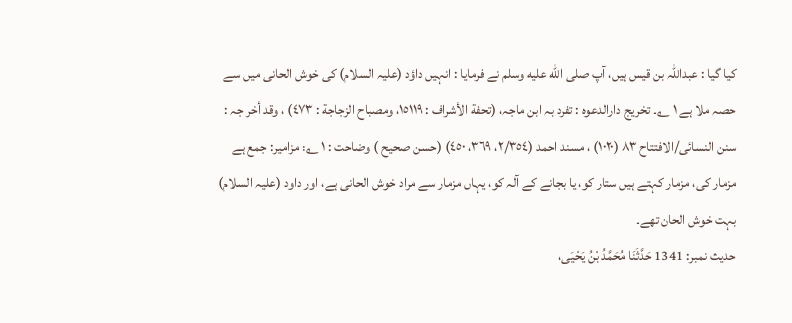کیا گیا : عبداللہ بن قیس ہیں، آپ صلى الله عليه وسلم نے فرمایا : انہیں داؤد (علیہ السلام) کی خوش الحانی میں سے حصہ ملا ہے ١ ؎۔ تخریج دارالدعوہ : تفرد بہ ابن ماجہ، (تحفة الأشراف : ١٥١١٩، ومصباح الزجاجة : ٤٧٣) ، وقد أخر جہ : سنن النسائی/الافتتاح ٨٣ (١٠٢٠) ، مسند احمد (٢/٣٥٤، ٣٦٩، ٤٥٠) (حسن صحیح ) وضاحت : ١ ؎: مزامیر: جمع ہے مزمار کی، مزمار کہتے ہیں ستار کو، یا بجانے کے آلہ کو، یہاں مزمار سے مراد خوش الحانی ہے، اور داود (علیہ السلام) بہت خوش الحان تھے۔
حدیث نمبر: 1341 حَدَّثَنَا مُحَمَّدُ بْنُ يَحْيَى،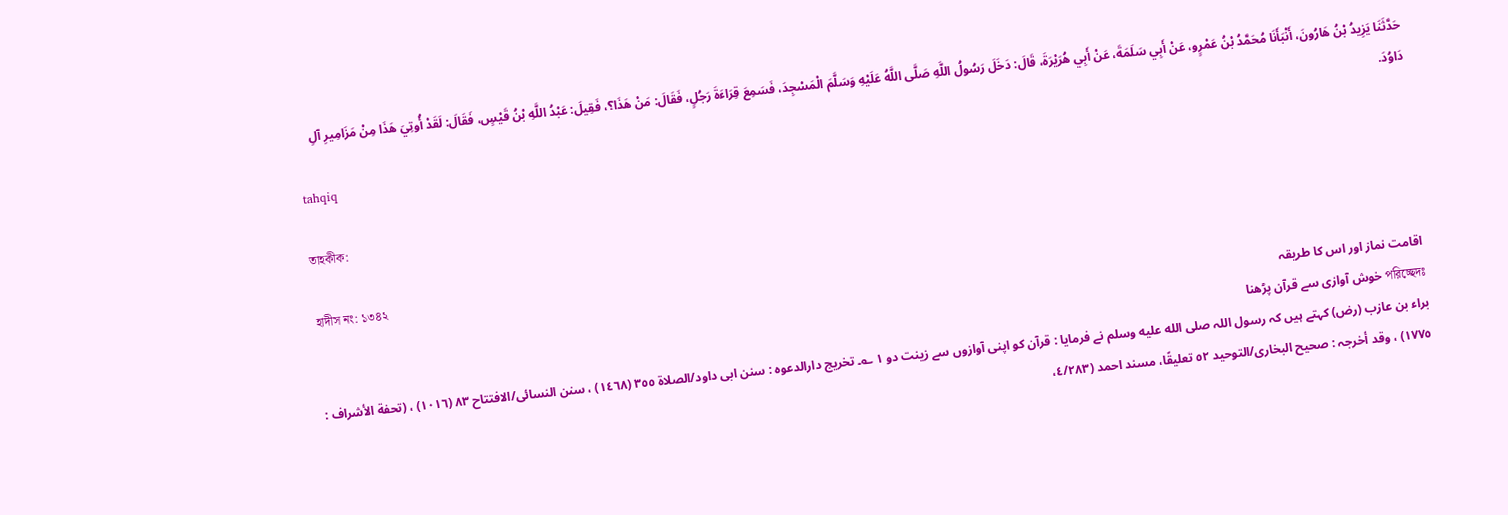حَدَّثَنَا يَزِيدُ بْنُ هَارُونَ، أَنْبَأَنَا مُحَمَّدُ بْنُ عَمْرٍو، عَنْ أَبِي سَلَمَةَ، عَنْ أَبِي هُرَيْرَةَ، قَالَ: دَخَلَ رَسُولُ اللَّهِ صَلَّى اللَّهُ عَلَيْهِ وَسَلَّمَ الْمَسْجِدَ، فَسَمِعَ قِرَاءَةَ رَجُلٍ، فَقَالَ: مَنْ هَذَا؟، فَقِيلَ: عَبْدُ اللَّهِ بْنُ قَيْسٍ، فَقَالَ: لَقَدْ أُوتِيَ هَذَا مِنْ مَزَامِيرِ آلِ دَاوُدَ.
tahqiq

তাহকীক:

হাদীস নং: ১৩৪২
اقامت نماز اور اس کا طریقہ
পরিচ্ছেদঃ خوش آوازی سے قرآن پڑھنا
براء بن عازب (رض) کہتے ہیں کہ رسول اللہ صلى الله عليه وسلم نے فرمایا : قرآن کو اپنی آوازوں سے زینت دو ١ ؎۔ تخریج دارالدعوہ : سنن ابی داود/الصلاة ٣٥٥ (١٤٦٨) ، سنن النسائی/الافتتاح ٨٣ (١٠١٦) ، (تحفة الأشراف : ١٧٧٥) ، وقد أخرجہ : صحیح البخاری/التوحید ٥٢ تعلیقًا، مسند احمد (٤/٢٨٣،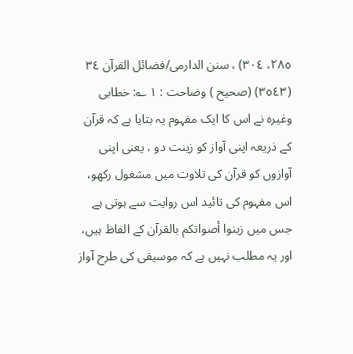٢٨٥، ٣٠٤) ، سنن الدارمی/فضائل القرآن ٣٤ (٣٥٤٣) (صحیح ) وضاحت : ١ ؎: خطابی وغیرہ نے اس کا ایک مفہوم یہ بتایا ہے کہ قرآن کے ذریعہ اپنی آواز کو زینت دو ، یعنی اپنی آوازوں کو قرآن کی تلاوت میں مشغول رکھو، اس مفہوم کی تائید اس روایت سے ہوتی ہے جس میں زينوا أصواتکم بالقرآن کے الفاظ ہیں، اور یہ مطلب نہیں ہے کہ موسیقی کی طرح آواز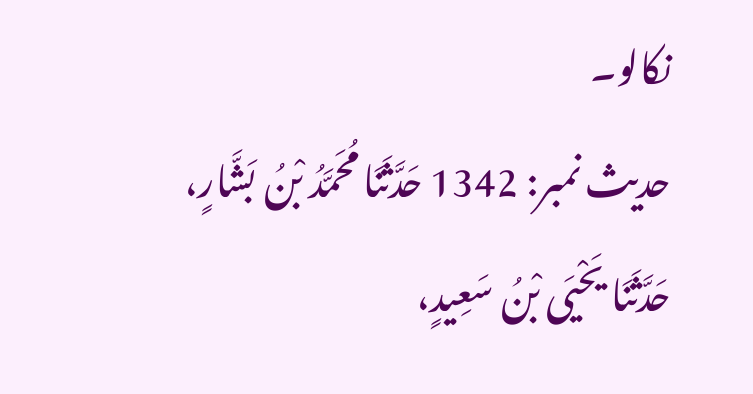نکالو۔
حدیث نمبر: 1342 حَدَّثَنَا مُحَمَّدُ بْنُ بَشَّارٍ، حَدَّثَنَا يَحْيَى بْنُ سَعِيدٍ،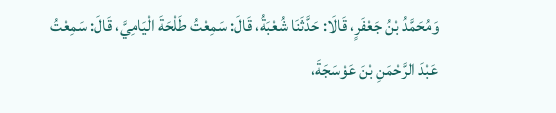وَمُحَمَّدُ بْنُ جَعْفَرٍ، قَالَا: حَدَّثَنَا شُعْبَةُ، قَالَ: سَمِعْتُ طَلْحَةَ الْيَامِيَّ، قَالَ: سَمِعْتُ عَبْدَ الرَّحْمَنِ بْنَ عَوْسَجَةَ،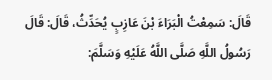قَالَ: سَمِعْتُ الْبَرَاءَ بْنَ عَازِبٍ يُحَدِّثُ، قَالَ: قَالَ رَسُولُ اللَّهِ صَلَّى اللَّهُ عَلَيْهِ وَسَلَّمَ: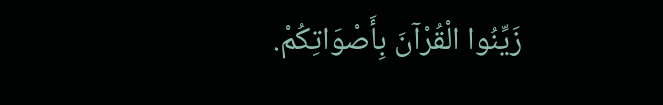زَيِّنُوا الْقُرْآنَ بِأَصْوَاتِكُمْ.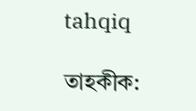tahqiq

তাহকীক: